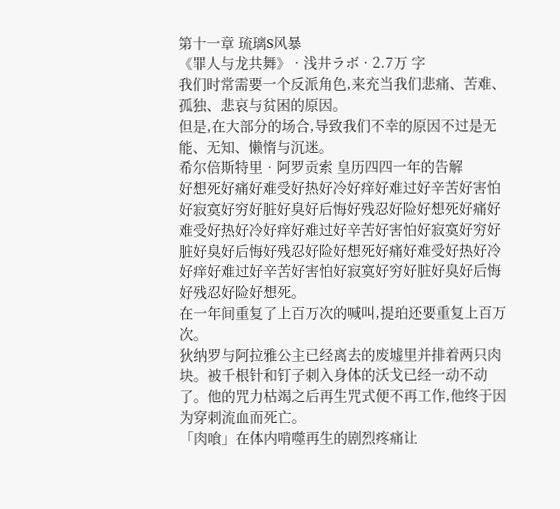第十一章 琉璃S风暴
《罪人与龙共舞》 · 浅井ラボ · 2.7万 字
我们时常需要一个反派角色,来充当我们悲痛、苦难、孤独、悲哀与贫困的原因。
但是,在大部分的场合,导致我们不幸的原因不过是无能、无知、懒惰与沉迷。
希尔倍斯特里•阿罗贡索 皇历四四一年的告解
好想死好痛好难受好热好冷好痒好难过好辛苦好害怕好寂寞好穷好脏好臭好后悔好残忍好险好想死好痛好难受好热好冷好痒好难过好辛苦好害怕好寂寞好穷好脏好臭好后悔好残忍好险好想死好痛好难受好热好冷好痒好难过好辛苦好害怕好寂寞好穷好脏好臭好后悔好残忍好险好想死。
在一年间重复了上百万次的喊叫,提珀还要重复上百万次。
狄纳罗与阿拉雅公主已经离去的废墟里并排着两只肉块。被千根针和钉子刺入身体的沃戈已经一动不动了。他的咒力枯竭之后再生咒式便不再工作,他终于因为穿刺流血而死亡。
「肉喰」在体内啃噬再生的剧烈疼痛让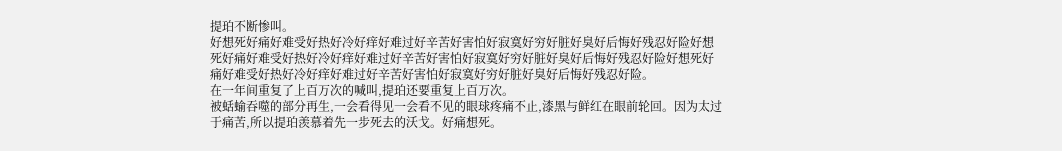提珀不断惨叫。
好想死好痛好难受好热好冷好痒好难过好辛苦好害怕好寂寞好穷好脏好臭好后悔好残忍好险好想死好痛好难受好热好冷好痒好难过好辛苦好害怕好寂寞好穷好脏好臭好后悔好残忍好险好想死好痛好难受好热好冷好痒好难过好辛苦好害怕好寂寞好穷好脏好臭好后悔好残忍好险。
在一年间重复了上百万次的喊叫,提珀还要重复上百万次。
被蛞蝓吞噬的部分再生,一会看得见一会看不见的眼球疼痛不止,漆黑与鲜红在眼前轮回。因为太过于痛苦,所以提珀羡慕着先一步死去的沃戈。好痛想死。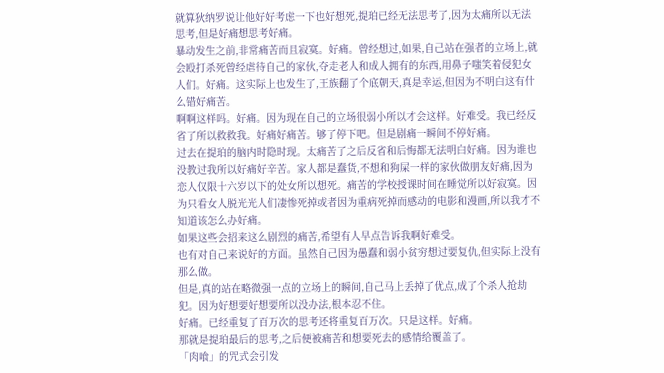就算狄纳罗说让他好好考虑一下也好想死,提珀已经无法思考了,因为太痛所以无法思考,但是好痛想思考好痛。
暴动发生之前,非常痛苦而且寂寞。好痛。曾经想过,如果,自己站在强者的立场上,就会殴打杀死曾经虐待自己的家伙,夺走老人和成人拥有的东西,用鼻子嗤笑着侵犯女人们。好痛。这实际上也发生了,王族翻了个底朝天,真是幸运,但因为不明白这有什么错好痛苦。
啊啊这样吗。好痛。因为现在自己的立场很弱小所以才会这样。好难受。我已经反省了所以救救我。好痛好痛苦。够了停下吧。但是剧痛一瞬间不停好痛。
过去在提珀的脑内时隐时现。太痛苦了之后反省和后悔都无法明白好痛。因为谁也没教过我所以好痛好辛苦。家人都是蠢货,不想和狗屎一样的家伙做朋友好痛,因为恋人仅限十六岁以下的处女所以想死。痛苦的学校授课时间在睡觉所以好寂寞。因为只看女人脱光光人们凄惨死掉或者因为重病死掉而感动的电影和漫画,所以我才不知道该怎么办好痛。
如果这些会招来这么剧烈的痛苦,希望有人早点告诉我啊好难受。
也有对自己来说好的方面。虽然自己因为愚蠢和弱小贫穷想过要复仇,但实际上没有那么做。
但是,真的站在略微强一点的立场上的瞬间,自己马上丢掉了优点,成了个杀人抢劫犯。因为好想要好想要所以没办法,根本忍不住。
好痛。已经重复了百万次的思考还将重复百万次。只是这样。好痛。
那就是提珀最后的思考,之后便被痛苦和想要死去的感情给覆盖了。
「肉喰」的咒式会引发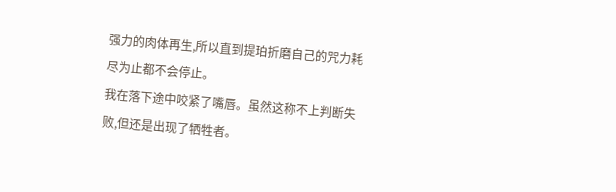强力的肉体再生,所以直到提珀折磨自己的咒力耗尽为止都不会停止。
我在落下途中咬紧了嘴唇。虽然这称不上判断失败,但还是出现了牺牲者。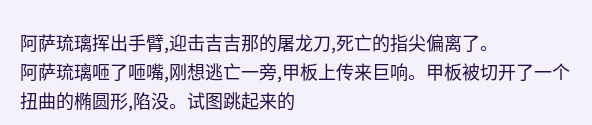阿萨琉璃挥出手臂,迎击吉吉那的屠龙刀,死亡的指尖偏离了。
阿萨琉璃咂了咂嘴,刚想逃亡一旁,甲板上传来巨响。甲板被切开了一个扭曲的椭圆形,陷没。试图跳起来的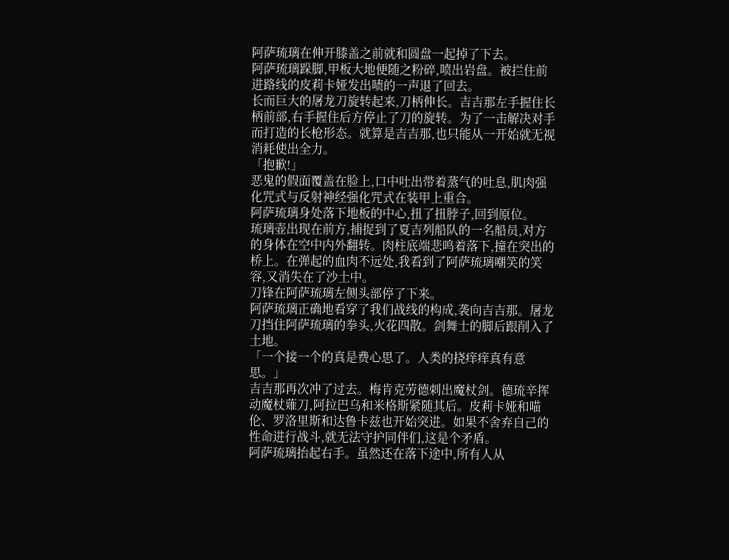阿萨琉璃在伸开膝盖之前就和圆盘一起掉了下去。
阿萨琉璃跺脚,甲板大地便随之粉碎,喷出岩盘。被拦住前进路线的皮莉卡娅发出啧的一声退了回去。
长而巨大的屠龙刀旋转起来,刀柄伸长。吉吉那左手握住长柄前部,右手握住后方停止了刀的旋转。为了一击解决对手而打造的长枪形态。就算是吉吉那,也只能从一开始就无视消耗使出全力。
「抱歉!」
恶鬼的假面覆盖在脸上,口中吐出带着蒸气的吐息,肌肉强化咒式与反射神经强化咒式在装甲上重合。
阿萨琉璃身处落下地板的中心,扭了扭脖子,回到原位。
琉璃壶出现在前方,捕捉到了夏吉列船队的一名船员,对方的身体在空中内外翻转。肉柱底端悲鸣着落下,撞在突出的桥上。在弹起的血肉不远处,我看到了阿萨琉璃嘲笑的笑容,又消失在了沙土中。
刀锋在阿萨琉璃左侧头部停了下来。
阿萨琉璃正确地看穿了我们战线的构成,袭向吉吉那。屠龙刀挡住阿萨琉璃的拳头,火花四散。剑舞士的脚后跟削入了土地。
「一个接一个的真是费心思了。人类的挠痒痒真有意思。」
吉吉那再次冲了过去。梅肯克劳德刺出魔杖剑。德琉辛挥动魔杖薙刀,阿拉巴乌和米格斯紧随其后。皮莉卡娅和喵伦、罗洛里斯和达鲁卡兹也开始突进。如果不舍弃自己的性命进行战斗,就无法守护同伴们,这是个矛盾。
阿萨琉璃抬起右手。虽然还在落下途中,所有人从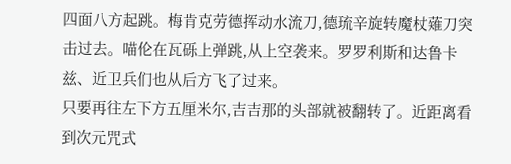四面八方起跳。梅肯克劳德挥动水流刀,德琉辛旋转魔杖薙刀突击过去。喵伦在瓦砾上弹跳,从上空袭来。罗罗利斯和达鲁卡兹、近卫兵们也从后方飞了过来。
只要再往左下方五厘米尔,吉吉那的头部就被翻转了。近距离看到次元咒式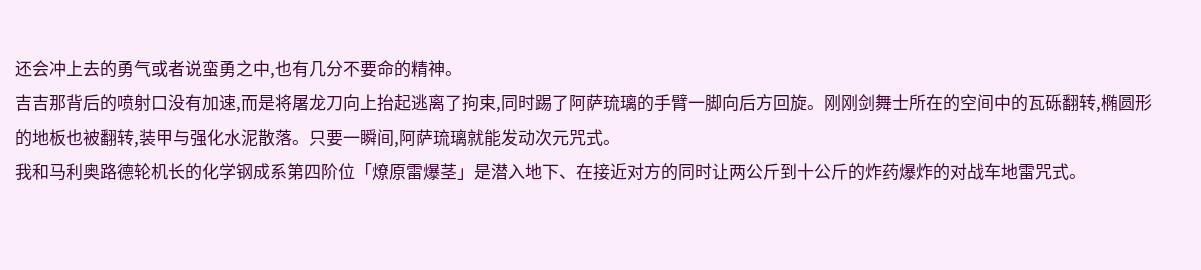还会冲上去的勇气或者说蛮勇之中,也有几分不要命的精神。
吉吉那背后的喷射口没有加速,而是将屠龙刀向上抬起逃离了拘束,同时踢了阿萨琉璃的手臂一脚向后方回旋。刚刚剑舞士所在的空间中的瓦砾翻转,椭圆形的地板也被翻转,装甲与强化水泥散落。只要一瞬间,阿萨琉璃就能发动次元咒式。
我和马利奥路德轮机长的化学钢成系第四阶位「燎原雷爆茎」是潜入地下、在接近对方的同时让两公斤到十公斤的炸药爆炸的对战车地雷咒式。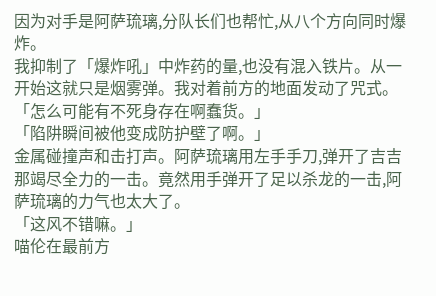因为对手是阿萨琉璃,分队长们也帮忙,从八个方向同时爆炸。
我抑制了「爆炸吼」中炸药的量,也没有混入铁片。从一开始这就只是烟雾弹。我对着前方的地面发动了咒式。
「怎么可能有不死身存在啊蠢货。」
「陷阱瞬间被他变成防护壁了啊。」
金属碰撞声和击打声。阿萨琉璃用左手手刀,弹开了吉吉那竭尽全力的一击。竟然用手弹开了足以杀龙的一击,阿萨琉璃的力气也太大了。
「这风不错嘛。」
喵伦在最前方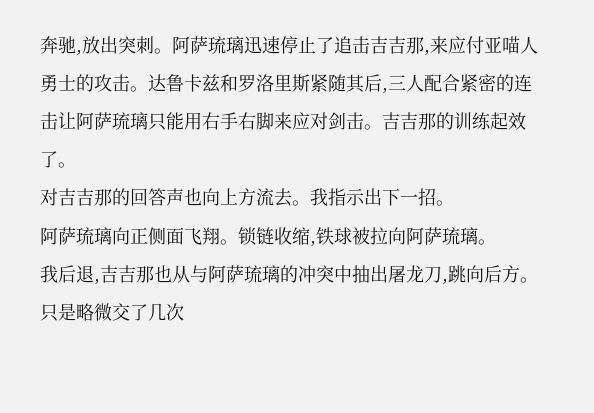奔驰,放出突刺。阿萨琉璃迅速停止了追击吉吉那,来应付亚喵人勇士的攻击。达鲁卡兹和罗洛里斯紧随其后,三人配合紧密的连击让阿萨琉璃只能用右手右脚来应对剑击。吉吉那的训练起效了。
对吉吉那的回答声也向上方流去。我指示出下一招。
阿萨琉璃向正侧面飞翔。锁链收缩,铁球被拉向阿萨琉璃。
我后退,吉吉那也从与阿萨琉璃的冲突中抽出屠龙刀,跳向后方。只是略微交了几次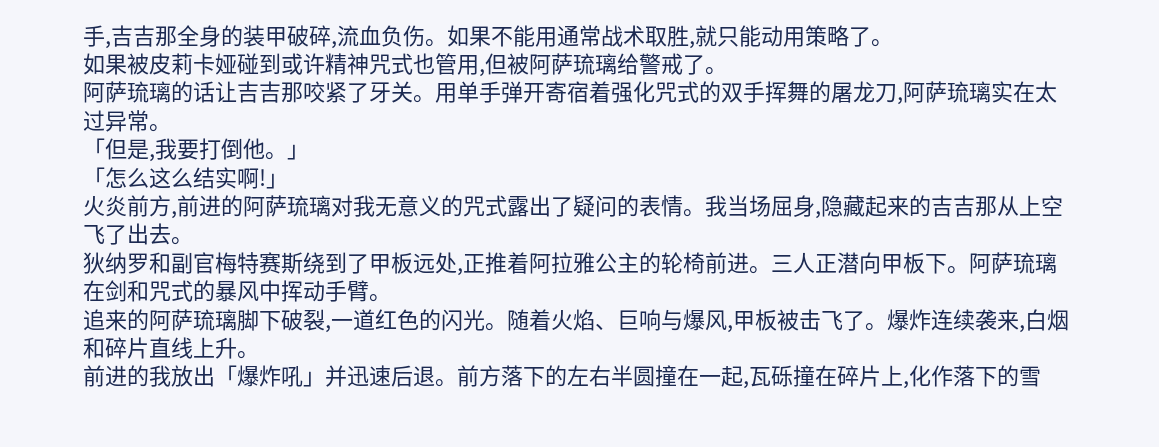手,吉吉那全身的装甲破碎,流血负伤。如果不能用通常战术取胜,就只能动用策略了。
如果被皮莉卡娅碰到或许精神咒式也管用,但被阿萨琉璃给警戒了。
阿萨琉璃的话让吉吉那咬紧了牙关。用单手弹开寄宿着强化咒式的双手挥舞的屠龙刀,阿萨琉璃实在太过异常。
「但是,我要打倒他。」
「怎么这么结实啊!」
火炎前方,前进的阿萨琉璃对我无意义的咒式露出了疑问的表情。我当场屈身,隐藏起来的吉吉那从上空飞了出去。
狄纳罗和副官梅特赛斯绕到了甲板远处,正推着阿拉雅公主的轮椅前进。三人正潜向甲板下。阿萨琉璃在剑和咒式的暴风中挥动手臂。
追来的阿萨琉璃脚下破裂,一道红色的闪光。随着火焰、巨响与爆风,甲板被击飞了。爆炸连续袭来,白烟和碎片直线上升。
前进的我放出「爆炸吼」并迅速后退。前方落下的左右半圆撞在一起,瓦砾撞在碎片上,化作落下的雪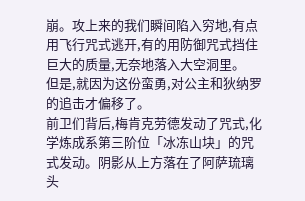崩。攻上来的我们瞬间陷入穷地,有点用飞行咒式逃开,有的用防御咒式挡住巨大的质量,无奈地落入大空洞里。
但是,就因为这份蛮勇,对公主和狄纳罗的追击才偏移了。
前卫们背后,梅肯克劳德发动了咒式,化学炼成系第三阶位「冰冻山块」的咒式发动。阴影从上方落在了阿萨琉璃头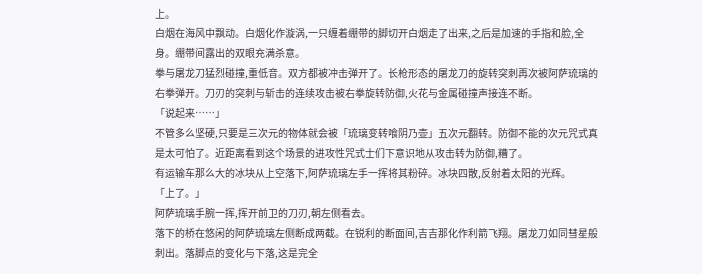上。
白烟在海风中飘动。白烟化作漩涡,一只缠着绷带的脚切开白烟走了出来,之后是加速的手指和脸,全身。绷带间露出的双眼充满杀意。
拳与屠龙刀猛烈碰撞,重低音。双方都被冲击弹开了。长枪形态的屠龙刀的旋转突刺再次被阿萨琉璃的右拳弹开。刀刃的突刺与斩击的连续攻击被右拳旋转防御,火花与金属碰撞声接连不断。
「说起来……」
不管多么坚硬,只要是三次元的物体就会被「琉璃变转喰阴乃壶」五次元翻转。防御不能的次元咒式真是太可怕了。近距离看到这个场景的进攻性咒式士们下意识地从攻击转为防御,糟了。
有运输车那么大的冰块从上空落下,阿萨琉璃左手一挥将其粉碎。冰块四散,反射着太阳的光辉。
「上了。」
阿萨琉璃手腕一挥,挥开前卫的刀刃,朝左侧看去。
落下的桥在悠闲的阿萨琉璃左侧断成两截。在锐利的断面间,吉吉那化作利箭飞翔。屠龙刀如同彗星般刺出。落脚点的变化与下落,这是完全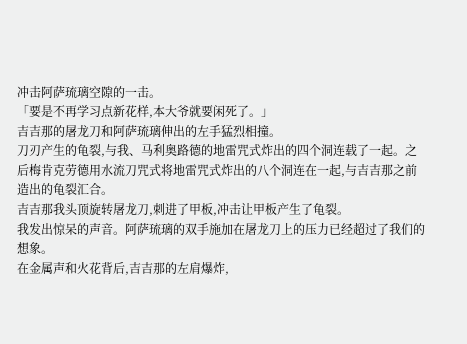冲击阿萨琉璃空隙的一击。
「要是不再学习点新花样,本大爷就要闲死了。」
吉吉那的屠龙刀和阿萨琉璃伸出的左手猛烈相撞。
刀刃产生的龟裂,与我、马利奥路德的地雷咒式炸出的四个洞连载了一起。之后梅肯克劳德用水流刀咒式将地雷咒式炸出的八个洞连在一起,与吉吉那之前造出的龟裂汇合。
吉吉那我头顶旋转屠龙刀,刺进了甲板,冲击让甲板产生了龟裂。
我发出惊呆的声音。阿萨琉璃的双手施加在屠龙刀上的压力已经超过了我们的想象。
在金属声和火花背后,吉吉那的左肩爆炸,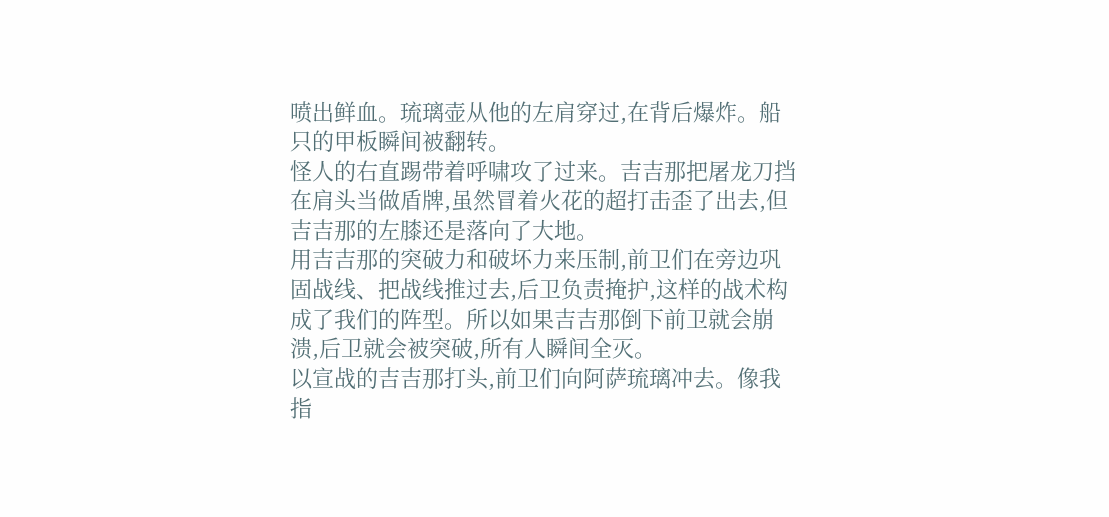喷出鲜血。琉璃壶从他的左肩穿过,在背后爆炸。船只的甲板瞬间被翻转。
怪人的右直踢带着呼啸攻了过来。吉吉那把屠龙刀挡在肩头当做盾牌,虽然冒着火花的超打击歪了出去,但吉吉那的左膝还是落向了大地。
用吉吉那的突破力和破坏力来压制,前卫们在旁边巩固战线、把战线推过去,后卫负责掩护,这样的战术构成了我们的阵型。所以如果吉吉那倒下前卫就会崩溃,后卫就会被突破,所有人瞬间全灭。
以宣战的吉吉那打头,前卫们向阿萨琉璃冲去。像我指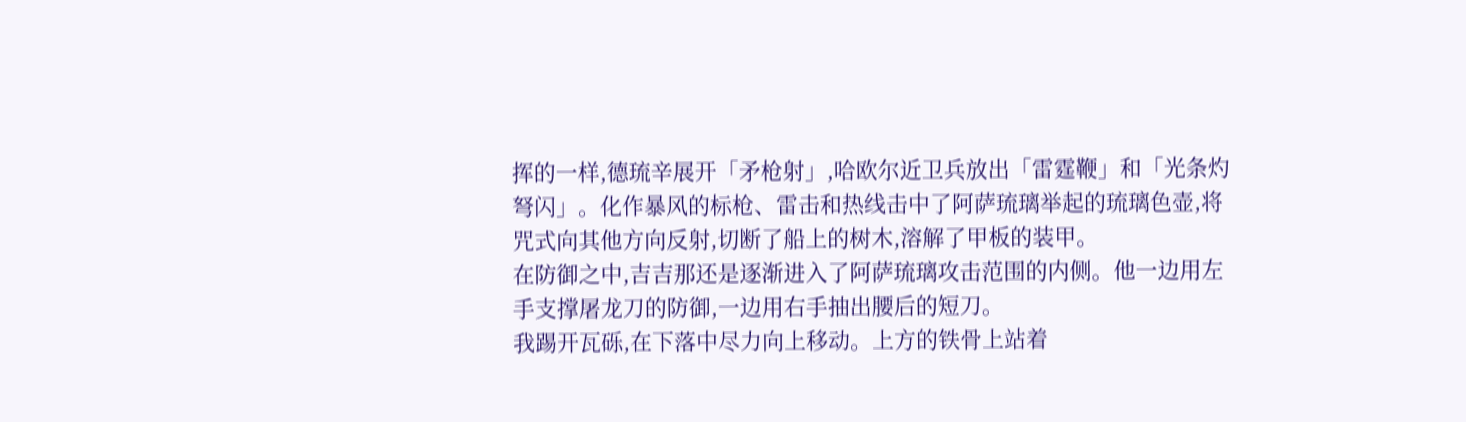挥的一样,德琉辛展开「矛枪射」,哈欧尔近卫兵放出「雷霆鞭」和「光条灼弩闪」。化作暴风的标枪、雷击和热线击中了阿萨琉璃举起的琉璃色壶,将咒式向其他方向反射,切断了船上的树木,溶解了甲板的装甲。
在防御之中,吉吉那还是逐渐进入了阿萨琉璃攻击范围的内侧。他一边用左手支撑屠龙刀的防御,一边用右手抽出腰后的短刀。
我踢开瓦砾,在下落中尽力向上移动。上方的铁骨上站着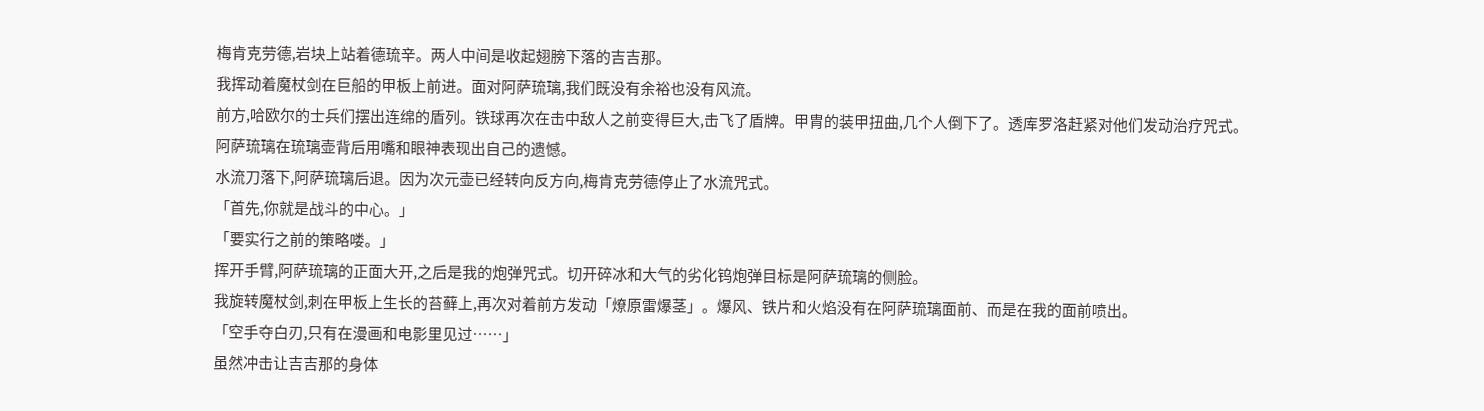梅肯克劳德,岩块上站着德琉辛。两人中间是收起翅膀下落的吉吉那。
我挥动着魔杖剑在巨船的甲板上前进。面对阿萨琉璃,我们既没有余裕也没有风流。
前方,哈欧尔的士兵们摆出连绵的盾列。铁球再次在击中敌人之前变得巨大,击飞了盾牌。甲胄的装甲扭曲,几个人倒下了。透库罗洛赶紧对他们发动治疗咒式。
阿萨琉璃在琉璃壶背后用嘴和眼神表现出自己的遗憾。
水流刀落下,阿萨琉璃后退。因为次元壶已经转向反方向,梅肯克劳德停止了水流咒式。
「首先,你就是战斗的中心。」
「要实行之前的策略喽。」
挥开手臂,阿萨琉璃的正面大开,之后是我的炮弹咒式。切开碎冰和大气的劣化钨炮弹目标是阿萨琉璃的侧脸。
我旋转魔杖剑,刺在甲板上生长的苔藓上,再次对着前方发动「燎原雷爆茎」。爆风、铁片和火焰没有在阿萨琉璃面前、而是在我的面前喷出。
「空手夺白刃,只有在漫画和电影里见过……」
虽然冲击让吉吉那的身体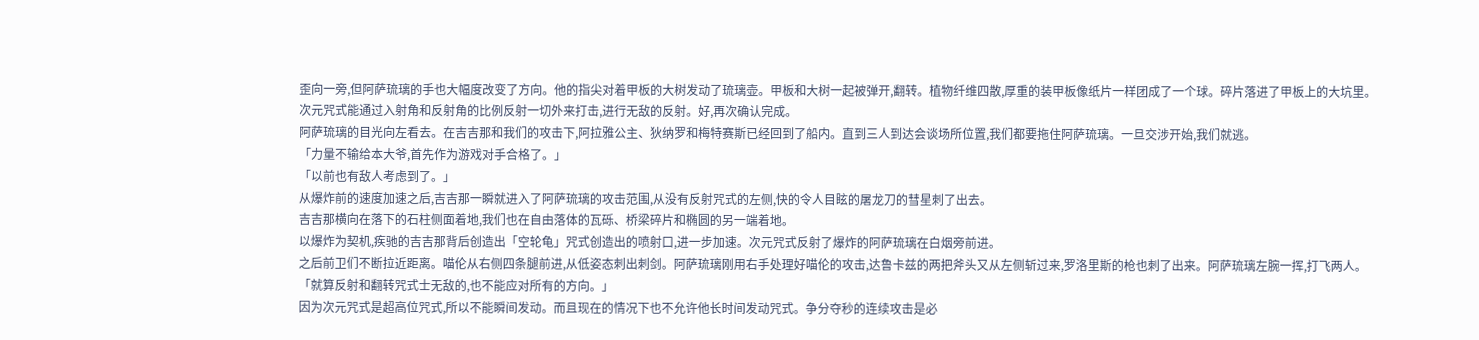歪向一旁,但阿萨琉璃的手也大幅度改变了方向。他的指尖对着甲板的大树发动了琉璃壶。甲板和大树一起被弹开,翻转。植物纤维四散,厚重的装甲板像纸片一样团成了一个球。碎片落进了甲板上的大坑里。
次元咒式能通过入射角和反射角的比例反射一切外来打击,进行无敌的反射。好,再次确认完成。
阿萨琉璃的目光向左看去。在吉吉那和我们的攻击下,阿拉雅公主、狄纳罗和梅特赛斯已经回到了船内。直到三人到达会谈场所位置,我们都要拖住阿萨琉璃。一旦交涉开始,我们就逃。
「力量不输给本大爷,首先作为游戏对手合格了。」
「以前也有敌人考虑到了。」
从爆炸前的速度加速之后,吉吉那一瞬就进入了阿萨琉璃的攻击范围,从没有反射咒式的左侧,快的令人目眩的屠龙刀的彗星刺了出去。
吉吉那横向在落下的石柱侧面着地,我们也在自由落体的瓦砾、桥梁碎片和椭圆的另一端着地。
以爆炸为契机,疾驰的吉吉那背后创造出「空轮龟」咒式创造出的喷射口,进一步加速。次元咒式反射了爆炸的阿萨琉璃在白烟旁前进。
之后前卫们不断拉近距离。喵伦从右侧四条腿前进,从低姿态刺出刺剑。阿萨琉璃刚用右手处理好喵伦的攻击,达鲁卡兹的两把斧头又从左侧斩过来,罗洛里斯的枪也刺了出来。阿萨琉璃左腕一挥,打飞两人。
「就算反射和翻转咒式士无敌的,也不能应对所有的方向。」
因为次元咒式是超高位咒式,所以不能瞬间发动。而且现在的情况下也不允许他长时间发动咒式。争分夺秒的连续攻击是必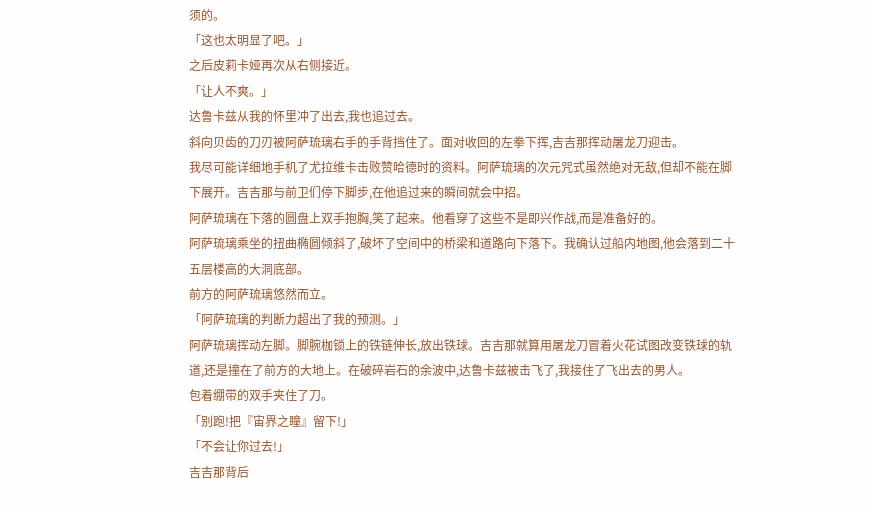须的。
「这也太明显了吧。」
之后皮莉卡娅再次从右侧接近。
「让人不爽。」
达鲁卡兹从我的怀里冲了出去,我也追过去。
斜向贝齿的刀刃被阿萨琉璃右手的手背挡住了。面对收回的左拳下挥,吉吉那挥动屠龙刀迎击。
我尽可能详细地手机了尤拉维卡击败赞哈德时的资料。阿萨琉璃的次元咒式虽然绝对无敌,但却不能在脚下展开。吉吉那与前卫们停下脚步,在他追过来的瞬间就会中招。
阿萨琉璃在下落的圆盘上双手抱胸,笑了起来。他看穿了这些不是即兴作战,而是准备好的。
阿萨琉璃乘坐的扭曲椭圆倾斜了,破坏了空间中的桥梁和道路向下落下。我确认过船内地图,他会落到二十五层楼高的大洞底部。
前方的阿萨琉璃悠然而立。
「阿萨琉璃的判断力超出了我的预测。」
阿萨琉璃挥动左脚。脚腕枷锁上的铁链伸长,放出铁球。吉吉那就算用屠龙刀冒着火花试图改变铁球的轨道,还是撞在了前方的大地上。在破碎岩石的余波中,达鲁卡兹被击飞了,我接住了飞出去的男人。
包着绷带的双手夹住了刀。
「别跑!把『宙界之瞳』留下!」
「不会让你过去!」
吉吉那背后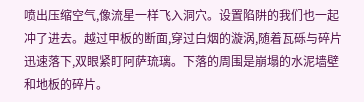喷出压缩空气,像流星一样飞入洞穴。设置陷阱的我们也一起冲了进去。越过甲板的断面,穿过白烟的漩涡,随着瓦砾与碎片迅速落下,双眼紧盯阿萨琉璃。下落的周围是崩塌的水泥墙壁和地板的碎片。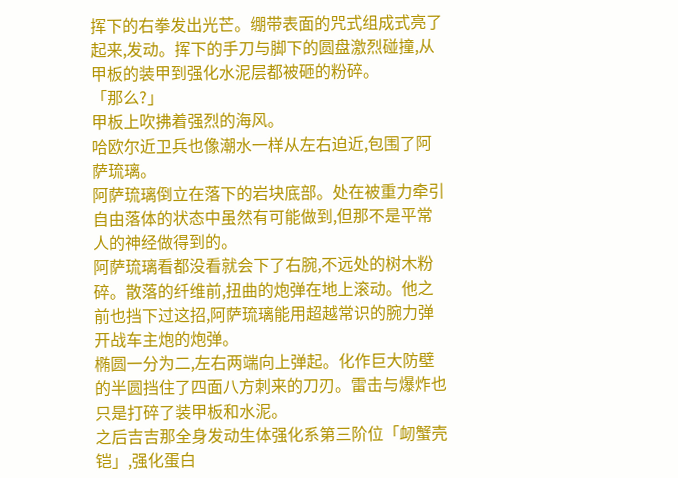挥下的右拳发出光芒。绷带表面的咒式组成式亮了起来,发动。挥下的手刀与脚下的圆盘激烈碰撞,从甲板的装甲到强化水泥层都被砸的粉碎。
「那么?」
甲板上吹拂着强烈的海风。
哈欧尔近卫兵也像潮水一样从左右迫近,包围了阿萨琉璃。
阿萨琉璃倒立在落下的岩块底部。处在被重力牵引自由落体的状态中虽然有可能做到,但那不是平常人的神经做得到的。
阿萨琉璃看都没看就会下了右腕,不远处的树木粉碎。散落的纤维前,扭曲的炮弹在地上滚动。他之前也挡下过这招,阿萨琉璃能用超越常识的腕力弹开战车主炮的炮弹。
椭圆一分为二,左右两端向上弹起。化作巨大防壁的半圆挡住了四面八方刺来的刀刃。雷击与爆炸也只是打碎了装甲板和水泥。
之后吉吉那全身发动生体强化系第三阶位「衂蟹壳铠」,强化蛋白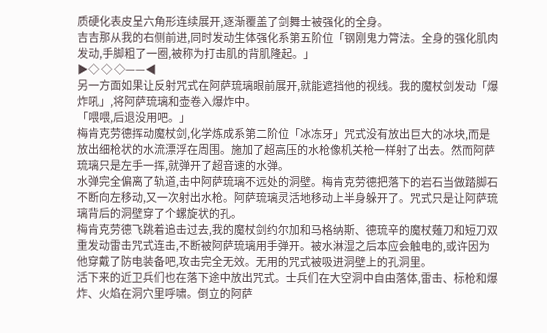质硬化表皮呈六角形连续展开,逐渐覆盖了剑舞士被强化的全身。
吉吉那从我的右侧前进,同时发动生体强化系第五阶位「钢刚鬼力膂法。全身的强化肌肉发动,手脚粗了一圈,被称为打击肌的背肌隆起。」
▶◇ ◇ ◇——◀
另一方面如果让反射咒式在阿萨琉璃眼前展开,就能遮挡他的视线。我的魔杖剑发动「爆炸吼」,将阿萨琉璃和壶卷入爆炸中。
「喂喂,后退没用吧。」
梅肯克劳德挥动魔杖剑,化学炼成系第二阶位「冰冻牙」咒式没有放出巨大的冰块,而是放出细枪状的水流漂浮在周围。施加了超高压的水枪像机关枪一样射了出去。然而阿萨琉璃只是左手一挥,就弹开了超音速的水弹。
水弹完全偏离了轨道,击中阿萨琉璃不远处的洞壁。梅肯克劳德把落下的岩石当做踏脚石不断向左移动,又一次射出水枪。阿萨琉璃灵活地移动上半身躲开了。咒式只是让阿萨琉璃背后的洞壁穿了个螺旋状的孔。
梅肯克劳德飞跳着追击过去,我的魔杖剑约尔加和马格纳斯、德琉辛的魔杖薙刀和短刀双重发动雷击咒式连击,不断被阿萨琉璃用手弹开。被水淋湿之后本应会触电的,或许因为他穿戴了防电装备吧,攻击完全无效。无用的咒式被吸进洞壁上的孔洞里。
活下来的近卫兵们也在落下途中放出咒式。士兵们在大空洞中自由落体,雷击、标枪和爆炸、火焰在洞穴里呼啸。倒立的阿萨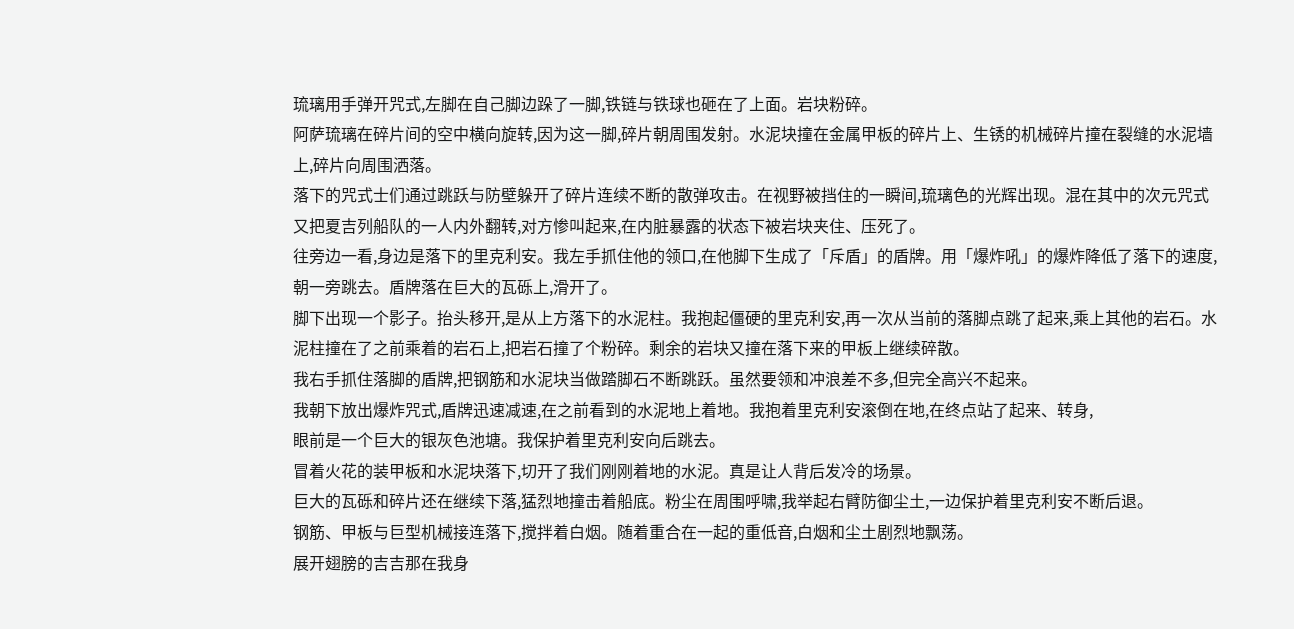琉璃用手弹开咒式,左脚在自己脚边跺了一脚,铁链与铁球也砸在了上面。岩块粉碎。
阿萨琉璃在碎片间的空中横向旋转,因为这一脚,碎片朝周围发射。水泥块撞在金属甲板的碎片上、生锈的机械碎片撞在裂缝的水泥墙上,碎片向周围洒落。
落下的咒式士们通过跳跃与防壁躲开了碎片连续不断的散弹攻击。在视野被挡住的一瞬间,琉璃色的光辉出现。混在其中的次元咒式又把夏吉列船队的一人内外翻转,对方惨叫起来,在内脏暴露的状态下被岩块夹住、压死了。
往旁边一看,身边是落下的里克利安。我左手抓住他的领口,在他脚下生成了「斥盾」的盾牌。用「爆炸吼」的爆炸降低了落下的速度,朝一旁跳去。盾牌落在巨大的瓦砾上,滑开了。
脚下出现一个影子。抬头移开,是从上方落下的水泥柱。我抱起僵硬的里克利安,再一次从当前的落脚点跳了起来,乘上其他的岩石。水泥柱撞在了之前乘着的岩石上,把岩石撞了个粉碎。剩余的岩块又撞在落下来的甲板上继续碎散。
我右手抓住落脚的盾牌,把钢筋和水泥块当做踏脚石不断跳跃。虽然要领和冲浪差不多,但完全高兴不起来。
我朝下放出爆炸咒式,盾牌迅速减速,在之前看到的水泥地上着地。我抱着里克利安滚倒在地,在终点站了起来、转身,
眼前是一个巨大的银灰色池塘。我保护着里克利安向后跳去。
冒着火花的装甲板和水泥块落下,切开了我们刚刚着地的水泥。真是让人背后发冷的场景。
巨大的瓦砾和碎片还在继续下落,猛烈地撞击着船底。粉尘在周围呼啸,我举起右臂防御尘土,一边保护着里克利安不断后退。
钢筋、甲板与巨型机械接连落下,搅拌着白烟。随着重合在一起的重低音,白烟和尘土剧烈地飘荡。
展开翅膀的吉吉那在我身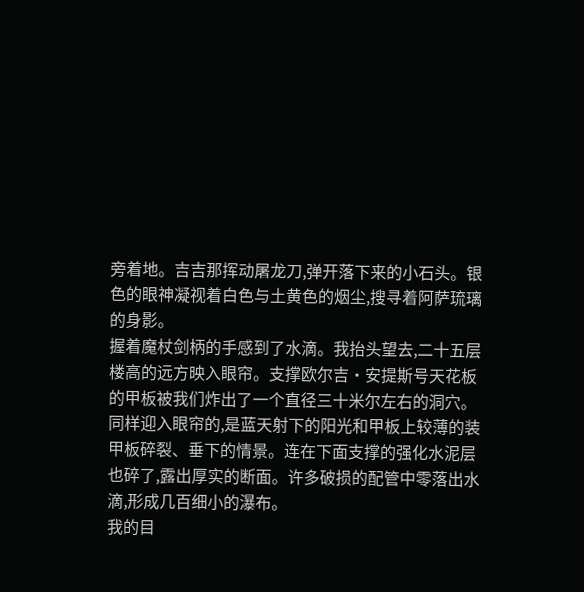旁着地。吉吉那挥动屠龙刀,弹开落下来的小石头。银色的眼神凝视着白色与土黄色的烟尘,搜寻着阿萨琉璃的身影。
握着魔杖剑柄的手感到了水滴。我抬头望去,二十五层楼高的远方映入眼帘。支撑欧尔吉•安提斯号天花板的甲板被我们炸出了一个直径三十米尔左右的洞穴。
同样迎入眼帘的,是蓝天射下的阳光和甲板上较薄的装甲板碎裂、垂下的情景。连在下面支撑的强化水泥层也碎了,露出厚实的断面。许多破损的配管中零落出水滴,形成几百细小的瀑布。
我的目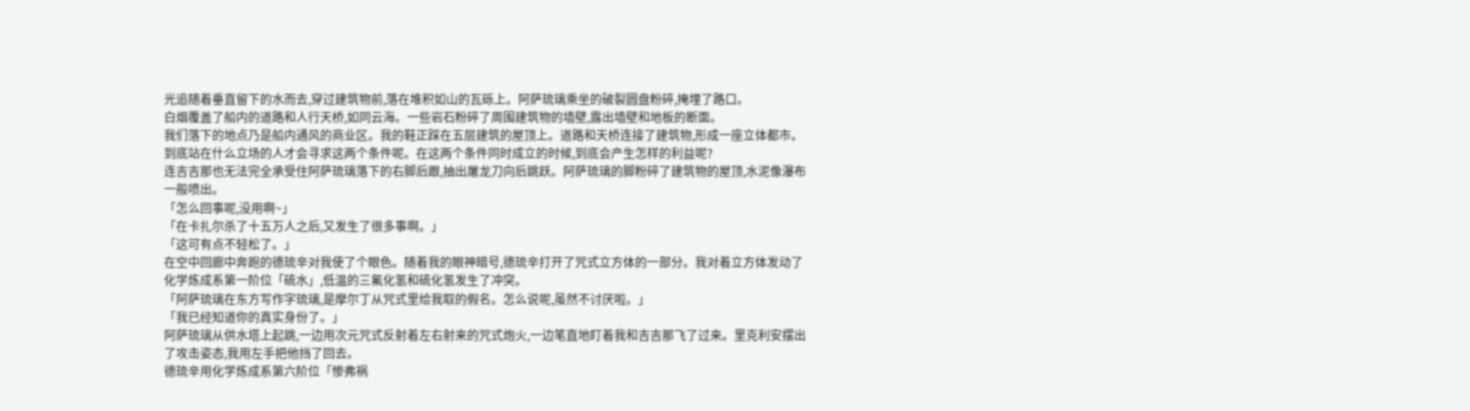光追随着垂直留下的水而去,穿过建筑物前,落在堆积如山的瓦砾上。阿萨琉璃乘坐的破裂圆盘粉碎,掩埋了路口。
白烟覆盖了船内的道路和人行天桥,如同云海。一些岩石粉碎了周围建筑物的墙壁,露出墙壁和地板的断面。
我们落下的地点乃是船内通风的商业区。我的鞋正踩在五层建筑的屋顶上。道路和天桥连接了建筑物,形成一座立体都市。
到底站在什么立场的人才会寻求这两个条件呢。在这两个条件同时成立的时候,到底会产生怎样的利益呢?
连吉吉那也无法完全承受住阿萨琉璃落下的右脚后跟,抽出屠龙刀向后跳跃。阿萨琉璃的脚粉碎了建筑物的屋顶,水泥像瀑布一般喷出。
「怎么回事呢,没用啊~」
「在卡扎尔杀了十五万人之后,又发生了很多事啊。」
「这可有点不轻松了。」
在空中回廊中奔跑的德琉辛对我使了个眼色。随着我的眼神暗号,德琉辛打开了咒式立方体的一部分。我对着立方体发动了化学炼成系第一阶位「硫水」,低温的三氟化氢和硫化氢发生了冲突。
「阿萨琉璃在东方写作字琉璃,是摩尔丁从咒式里给我取的假名。怎么说呢,虽然不讨厌啦。」
「我已经知道你的真实身份了。」
阿萨琉璃从供水塔上起跳,一边用次元咒式反射着左右射来的咒式炮火,一边笔直地盯着我和吉吉那飞了过来。里克利安摆出了攻击姿态,我用左手把他挡了回去。
德琉辛用化学炼成系第六阶位「惨弗祸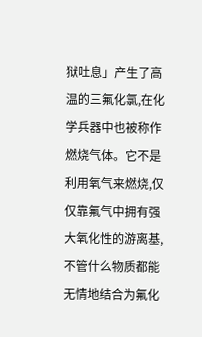狱吐息」产生了高温的三氟化氯,在化学兵器中也被称作燃烧气体。它不是利用氧气来燃烧,仅仅靠氟气中拥有强大氧化性的游离基,不管什么物质都能无情地结合为氟化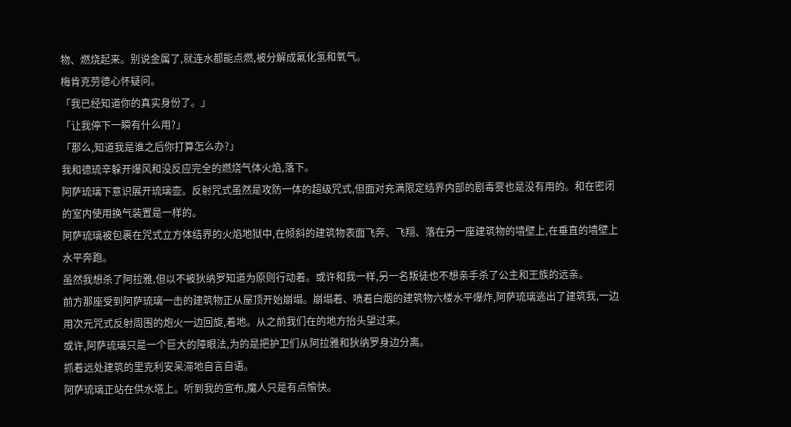物、燃烧起来。别说金属了,就连水都能点燃,被分解成氟化氢和氧气。
梅肯克劳德心怀疑问。
「我已经知道你的真实身份了。」
「让我停下一瞬有什么用?」
「那么,知道我是谁之后你打算怎么办?」
我和德琉辛躲开爆风和没反应完全的燃烧气体火焰,落下。
阿萨琉璃下意识展开琉璃壶。反射咒式虽然是攻防一体的超级咒式,但面对充满限定结界内部的剧毒雾也是没有用的。和在密闭的室内使用换气装置是一样的。
阿萨琉璃被包裹在咒式立方体结界的火焰地狱中,在倾斜的建筑物表面飞奔、飞翔、落在另一座建筑物的墙壁上,在垂直的墙壁上水平奔跑。
虽然我想杀了阿拉雅,但以不被狄纳罗知道为原则行动着。或许和我一样,另一名叛徒也不想亲手杀了公主和王族的远亲。
前方那座受到阿萨琉璃一击的建筑物正从屋顶开始崩塌。崩塌着、喷着白烟的建筑物六楼水平爆炸,阿萨琉璃逃出了建筑我,一边用次元咒式反射周围的炮火一边回旋,着地。从之前我们在的地方抬头望过来。
或许,阿萨琉璃只是一个巨大的障眼法,为的是把护卫们从阿拉雅和狄纳罗身边分离。
抓着远处建筑的里克利安呆滞地自言自语。
阿萨琉璃正站在供水塔上。听到我的宣布,魔人只是有点愉快。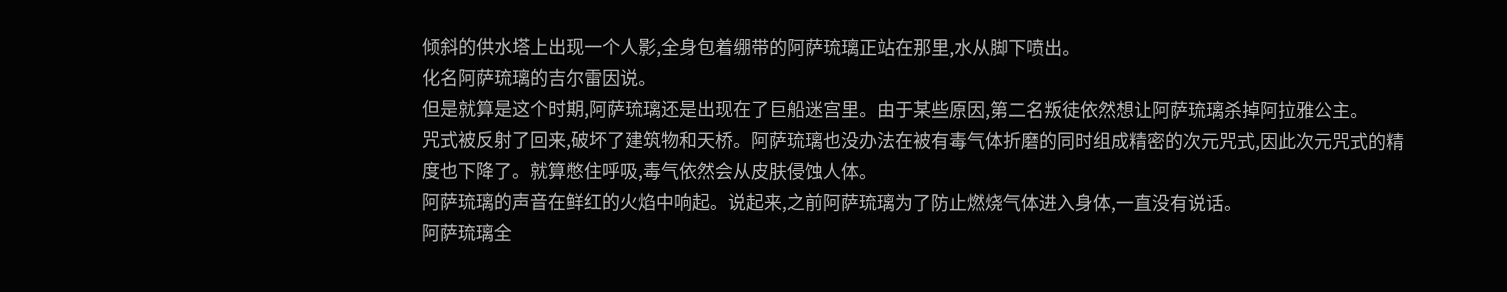倾斜的供水塔上出现一个人影,全身包着绷带的阿萨琉璃正站在那里,水从脚下喷出。
化名阿萨琉璃的吉尔雷因说。
但是就算是这个时期,阿萨琉璃还是出现在了巨船迷宫里。由于某些原因,第二名叛徒依然想让阿萨琉璃杀掉阿拉雅公主。
咒式被反射了回来,破坏了建筑物和天桥。阿萨琉璃也没办法在被有毒气体折磨的同时组成精密的次元咒式,因此次元咒式的精度也下降了。就算憋住呼吸,毒气依然会从皮肤侵蚀人体。
阿萨琉璃的声音在鲜红的火焰中响起。说起来,之前阿萨琉璃为了防止燃烧气体进入身体,一直没有说话。
阿萨琉璃全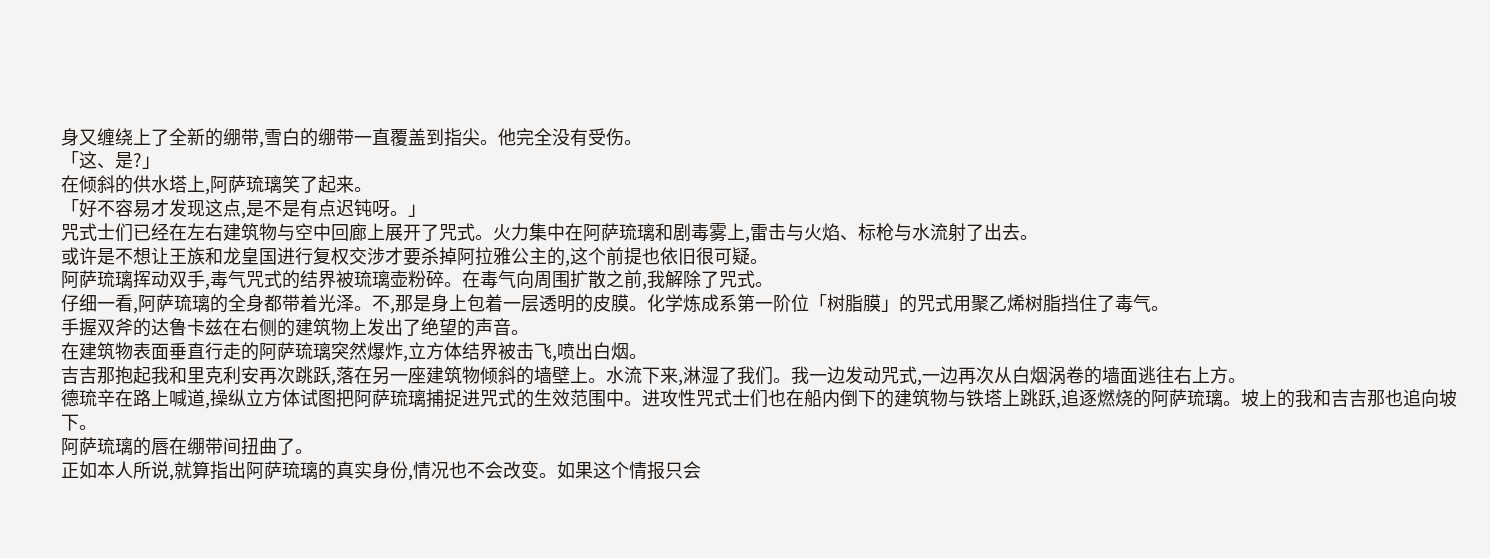身又缠绕上了全新的绷带,雪白的绷带一直覆盖到指尖。他完全没有受伤。
「这、是?」
在倾斜的供水塔上,阿萨琉璃笑了起来。
「好不容易才发现这点,是不是有点迟钝呀。」
咒式士们已经在左右建筑物与空中回廊上展开了咒式。火力集中在阿萨琉璃和剧毒雾上,雷击与火焰、标枪与水流射了出去。
或许是不想让王族和龙皇国进行复权交涉才要杀掉阿拉雅公主的,这个前提也依旧很可疑。
阿萨琉璃挥动双手,毒气咒式的结界被琉璃壶粉碎。在毒气向周围扩散之前,我解除了咒式。
仔细一看,阿萨琉璃的全身都带着光泽。不,那是身上包着一层透明的皮膜。化学炼成系第一阶位「树脂膜」的咒式用聚乙烯树脂挡住了毒气。
手握双斧的达鲁卡兹在右侧的建筑物上发出了绝望的声音。
在建筑物表面垂直行走的阿萨琉璃突然爆炸,立方体结界被击飞,喷出白烟。
吉吉那抱起我和里克利安再次跳跃,落在另一座建筑物倾斜的墙壁上。水流下来,淋湿了我们。我一边发动咒式,一边再次从白烟涡卷的墙面逃往右上方。
德琉辛在路上喊道,操纵立方体试图把阿萨琉璃捕捉进咒式的生效范围中。进攻性咒式士们也在船内倒下的建筑物与铁塔上跳跃,追逐燃烧的阿萨琉璃。坡上的我和吉吉那也追向坡下。
阿萨琉璃的唇在绷带间扭曲了。
正如本人所说,就算指出阿萨琉璃的真实身份,情况也不会改变。如果这个情报只会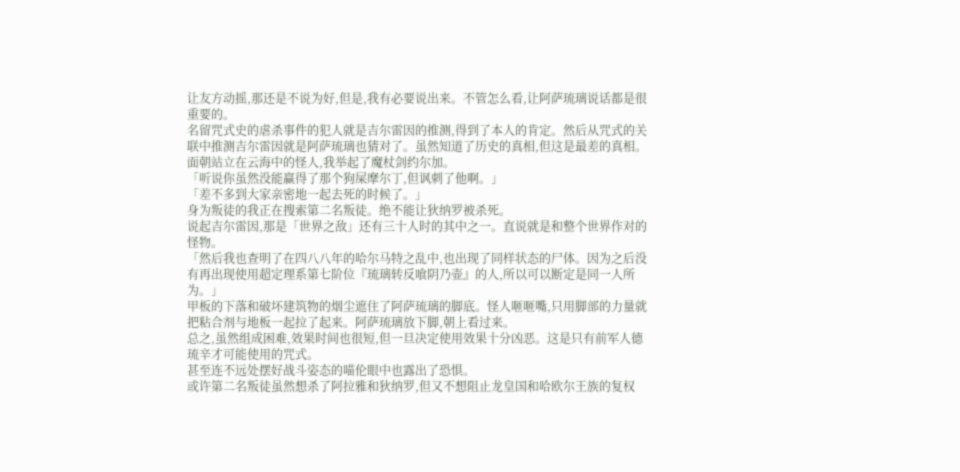让友方动摇,那还是不说为好,但是,我有必要说出来。不管怎么看,让阿萨琉璃说话都是很重要的。
名留咒式史的虐杀事件的犯人就是吉尔雷因的推测,得到了本人的肯定。然后从咒式的关联中推测吉尔雷因就是阿萨琉璃也猜对了。虽然知道了历史的真相,但这是最差的真相。
面朝站立在云海中的怪人,我举起了魔杖剑约尔加。
「听说你虽然没能赢得了那个狗屎摩尔丁,但讽刺了他啊。」
「差不多到大家亲密地一起去死的时候了。」
身为叛徒的我正在搜索第二名叛徒。绝不能让狄纳罗被杀死。
说起吉尔雷因,那是「世界之敌」还有三十人时的其中之一。直说就是和整个世界作对的怪物。
「然后我也查明了在四八八年的哈尔马特之乱中,也出现了同样状态的尸体。因为之后没有再出现使用超定理系第七阶位『琉璃转反喰阴乃壶』的人,所以可以断定是同一人所为。」
甲板的下落和破坏建筑物的烟尘遮住了阿萨琉璃的脚底。怪人咂咂嘴,只用脚部的力量就把粘合剂与地板一起拉了起来。阿萨琉璃放下脚,朝上看过来。
总之,虽然组成困难,效果时间也很短,但一旦决定使用效果十分凶恶。这是只有前军人德琉辛才可能使用的咒式。
甚至连不远处摆好战斗姿态的喵伦眼中也露出了恐惧。
或许第二名叛徒虽然想杀了阿拉雅和狄纳罗,但又不想阻止龙皇国和哈欧尔王族的复权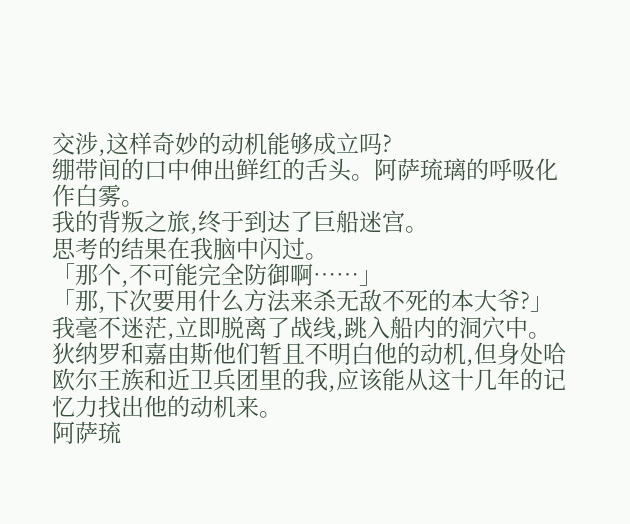交涉,这样奇妙的动机能够成立吗?
绷带间的口中伸出鲜红的舌头。阿萨琉璃的呼吸化作白雾。
我的背叛之旅,终于到达了巨船迷宫。
思考的结果在我脑中闪过。
「那个,不可能完全防御啊……」
「那,下次要用什么方法来杀无敌不死的本大爷?」
我毫不迷茫,立即脱离了战线,跳入船内的洞穴中。
狄纳罗和嘉由斯他们暂且不明白他的动机,但身处哈欧尔王族和近卫兵团里的我,应该能从这十几年的记忆力找出他的动机来。
阿萨琉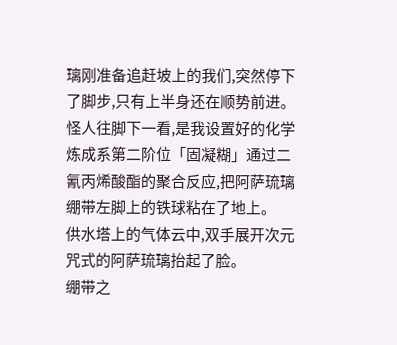璃刚准备追赶坡上的我们,突然停下了脚步,只有上半身还在顺势前进。怪人往脚下一看,是我设置好的化学炼成系第二阶位「固凝糊」通过二氰丙烯酸酯的聚合反应,把阿萨琉璃绷带左脚上的铁球粘在了地上。
供水塔上的气体云中,双手展开次元咒式的阿萨琉璃抬起了脸。
绷带之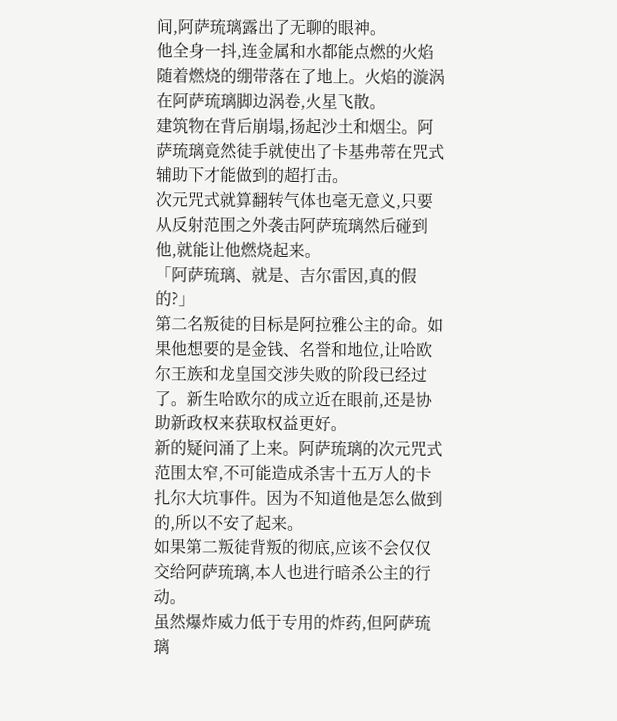间,阿萨琉璃露出了无聊的眼神。
他全身一抖,连金属和水都能点燃的火焰随着燃烧的绷带落在了地上。火焰的漩涡在阿萨琉璃脚边涡卷,火星飞散。
建筑物在背后崩塌,扬起沙土和烟尘。阿萨琉璃竟然徒手就使出了卡基弗蒂在咒式辅助下才能做到的超打击。
次元咒式就算翻转气体也毫无意义,只要从反射范围之外袭击阿萨琉璃然后碰到他,就能让他燃烧起来。
「阿萨琉璃、就是、吉尔雷因,真的假的?」
第二名叛徒的目标是阿拉雅公主的命。如果他想要的是金钱、名誉和地位,让哈欧尔王族和龙皇国交涉失败的阶段已经过了。新生哈欧尔的成立近在眼前,还是协助新政权来获取权益更好。
新的疑问涌了上来。阿萨琉璃的次元咒式范围太窄,不可能造成杀害十五万人的卡扎尔大坑事件。因为不知道他是怎么做到的,所以不安了起来。
如果第二叛徒背叛的彻底,应该不会仅仅交给阿萨琉璃,本人也进行暗杀公主的行动。
虽然爆炸威力低于专用的炸药,但阿萨琉璃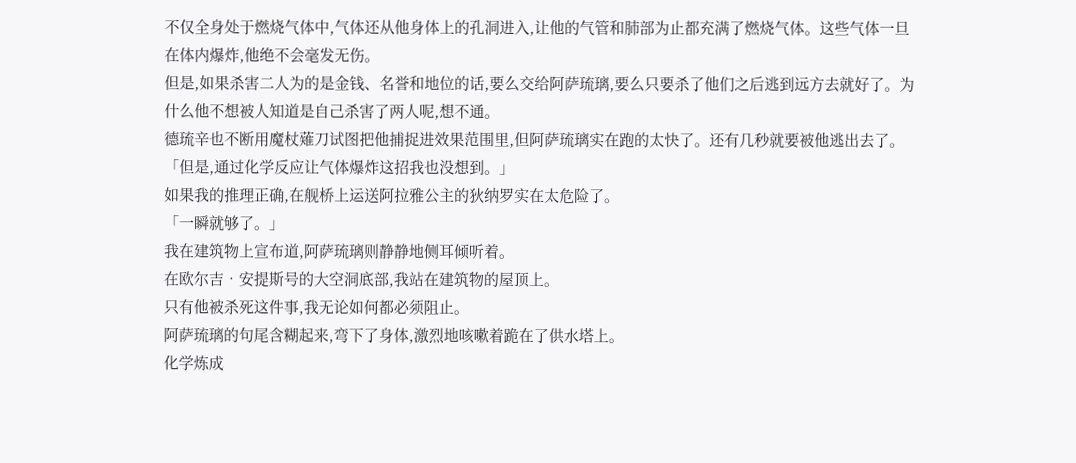不仅全身处于燃烧气体中,气体还从他身体上的孔洞进入,让他的气管和肺部为止都充满了燃烧气体。这些气体一旦在体内爆炸,他绝不会毫发无伤。
但是,如果杀害二人为的是金钱、名誉和地位的话,要么交给阿萨琉璃,要么只要杀了他们之后逃到远方去就好了。为什么他不想被人知道是自己杀害了两人呢,想不通。
德琉辛也不断用魔杖薙刀试图把他捕捉进效果范围里,但阿萨琉璃实在跑的太快了。还有几秒就要被他逃出去了。
「但是,通过化学反应让气体爆炸这招我也没想到。」
如果我的推理正确,在舰桥上运送阿拉雅公主的狄纳罗实在太危险了。
「一瞬就够了。」
我在建筑物上宣布道,阿萨琉璃则静静地侧耳倾听着。
在欧尔吉•安提斯号的大空洞底部,我站在建筑物的屋顶上。
只有他被杀死这件事,我无论如何都必须阻止。
阿萨琉璃的句尾含糊起来,弯下了身体,激烈地咳嗽着跪在了供水塔上。
化学炼成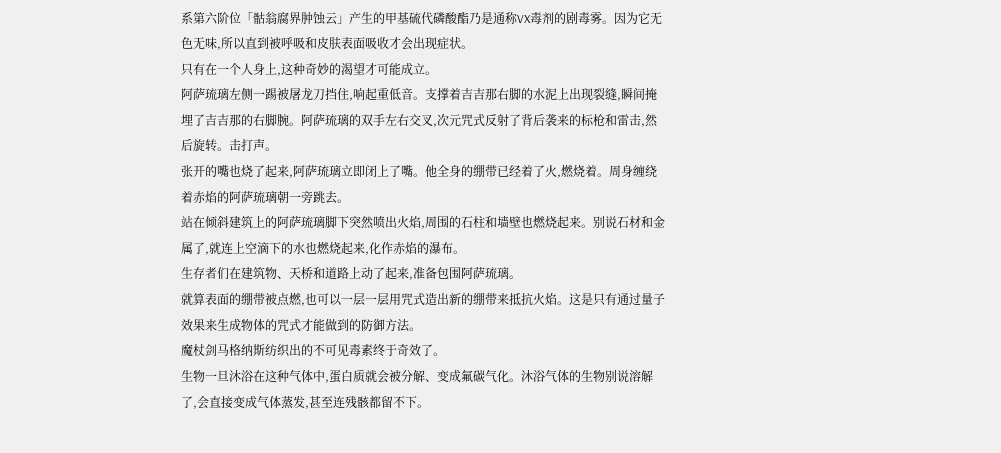系第六阶位「骷翁腐界肿蚀云」产生的甲基硫代磷酸酯乃是通称VX毒剂的剧毒雾。因为它无色无味,所以直到被呼吸和皮肤表面吸收才会出现症状。
只有在一个人身上,这种奇妙的渴望才可能成立。
阿萨琉璃左侧一踢被屠龙刀挡住,响起重低音。支撑着吉吉那右脚的水泥上出现裂缝,瞬间掩埋了吉吉那的右脚腕。阿萨琉璃的双手左右交叉,次元咒式反射了背后袭来的标枪和雷击,然后旋转。击打声。
张开的嘴也烧了起来,阿萨琉璃立即闭上了嘴。他全身的绷带已经着了火,燃烧着。周身缠绕着赤焰的阿萨琉璃朝一旁跳去。
站在倾斜建筑上的阿萨琉璃脚下突然喷出火焰,周围的石柱和墙壁也燃烧起来。别说石材和金属了,就连上空滴下的水也燃烧起来,化作赤焰的瀑布。
生存者们在建筑物、天桥和道路上动了起来,准备包围阿萨琉璃。
就算表面的绷带被点燃,也可以一层一层用咒式造出新的绷带来抵抗火焰。这是只有通过量子效果来生成物体的咒式才能做到的防御方法。
魔杖剑马格纳斯纺织出的不可见毒素终于奇效了。
生物一旦沐浴在这种气体中,蛋白质就会被分解、变成氟碳气化。沐浴气体的生物别说溶解了,会直接变成气体蒸发,甚至连残骸都留不下。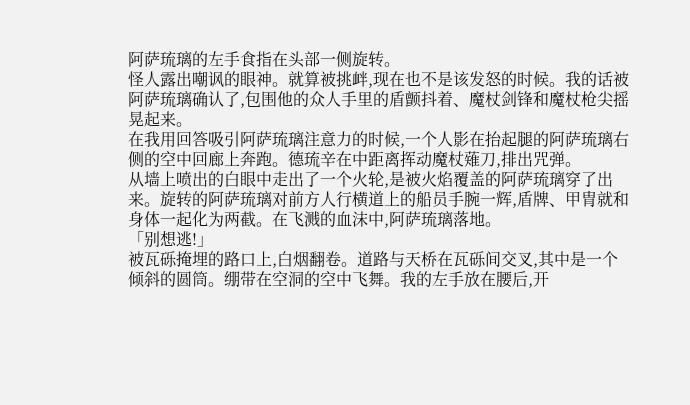阿萨琉璃的左手食指在头部一侧旋转。
怪人露出嘲讽的眼神。就算被挑衅,现在也不是该发怒的时候。我的话被阿萨琉璃确认了,包围他的众人手里的盾颤抖着、魔杖剑锋和魔杖枪尖摇晃起来。
在我用回答吸引阿萨琉璃注意力的时候,一个人影在抬起腿的阿萨琉璃右侧的空中回廊上奔跑。德琉辛在中距离挥动魔杖薙刀,排出咒弹。
从墙上喷出的白眼中走出了一个火轮,是被火焰覆盖的阿萨琉璃穿了出来。旋转的阿萨琉璃对前方人行横道上的船员手腕一辉,盾牌、甲胄就和身体一起化为两截。在飞溅的血沫中,阿萨琉璃落地。
「别想逃!」
被瓦砾掩埋的路口上,白烟翻卷。道路与天桥在瓦砾间交叉,其中是一个倾斜的圆筒。绷带在空洞的空中飞舞。我的左手放在腰后,开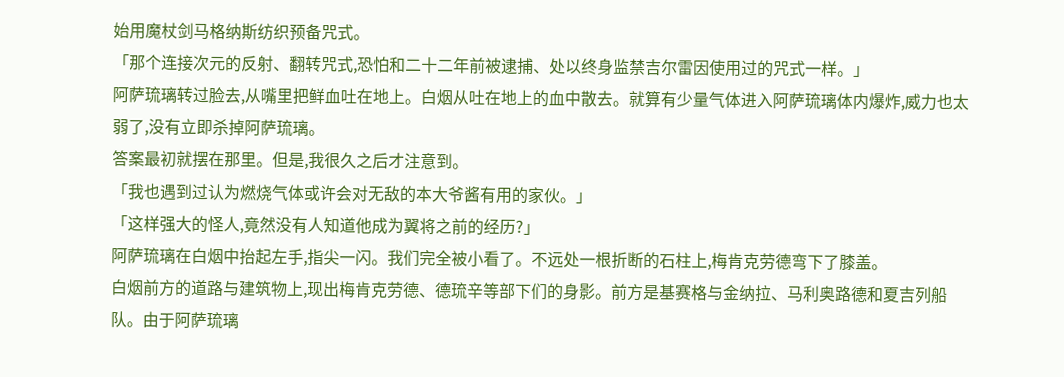始用魔杖剑马格纳斯纺织预备咒式。
「那个连接次元的反射、翻转咒式,恐怕和二十二年前被逮捕、处以终身监禁吉尔雷因使用过的咒式一样。」
阿萨琉璃转过脸去,从嘴里把鲜血吐在地上。白烟从吐在地上的血中散去。就算有少量气体进入阿萨琉璃体内爆炸,威力也太弱了,没有立即杀掉阿萨琉璃。
答案最初就摆在那里。但是,我很久之后才注意到。
「我也遇到过认为燃烧气体或许会对无敌的本大爷酱有用的家伙。」
「这样强大的怪人,竟然没有人知道他成为翼将之前的经历?」
阿萨琉璃在白烟中抬起左手,指尖一闪。我们完全被小看了。不远处一根折断的石柱上,梅肯克劳德弯下了膝盖。
白烟前方的道路与建筑物上,现出梅肯克劳德、德琉辛等部下们的身影。前方是基赛格与金纳拉、马利奥路德和夏吉列船队。由于阿萨琉璃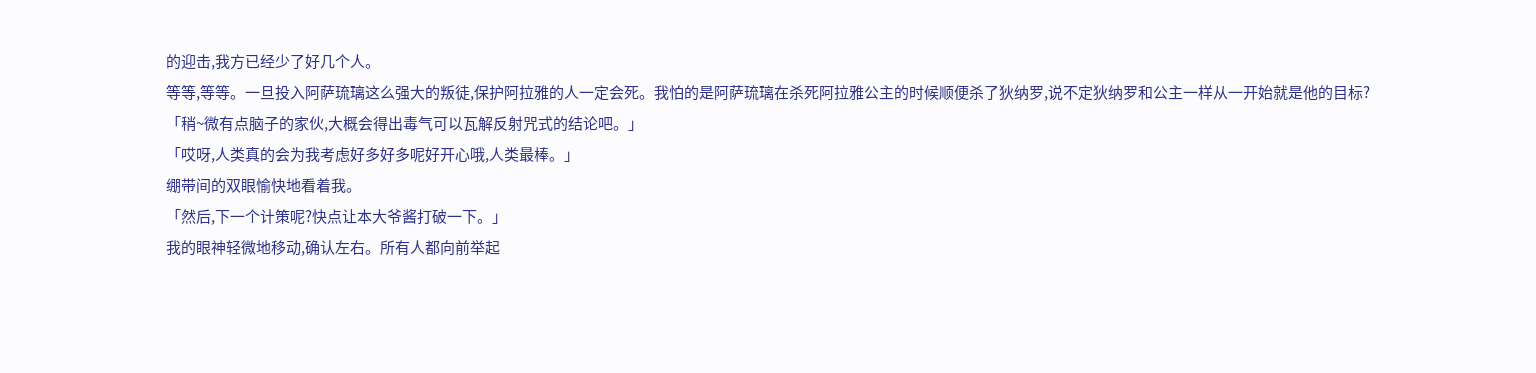的迎击,我方已经少了好几个人。
等等,等等。一旦投入阿萨琉璃这么强大的叛徒,保护阿拉雅的人一定会死。我怕的是阿萨琉璃在杀死阿拉雅公主的时候顺便杀了狄纳罗,说不定狄纳罗和公主一样从一开始就是他的目标?
「稍~微有点脑子的家伙,大概会得出毒气可以瓦解反射咒式的结论吧。」
「哎呀,人类真的会为我考虑好多好多呢好开心哦,人类最棒。」
绷带间的双眼愉快地看着我。
「然后,下一个计策呢?快点让本大爷酱打破一下。」
我的眼神轻微地移动,确认左右。所有人都向前举起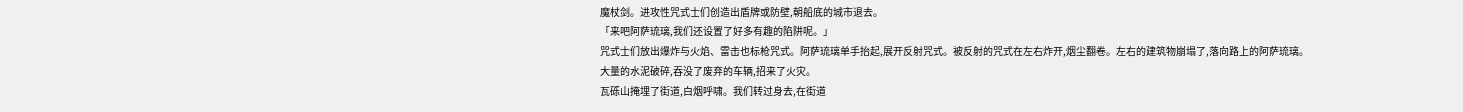魔杖剑。进攻性咒式士们创造出盾牌或防壁,朝船底的城市退去。
「来吧阿萨琉璃,我们还设置了好多有趣的陷阱呢。」
咒式士们放出爆炸与火焰、雷击也标枪咒式。阿萨琉璃单手抬起,展开反射咒式。被反射的咒式在左右炸开,烟尘翻卷。左右的建筑物崩塌了,落向路上的阿萨琉璃。
大量的水泥破碎,吞没了废弃的车辆,招来了火灾。
瓦砾山掩埋了街道,白烟呼啸。我们转过身去,在街道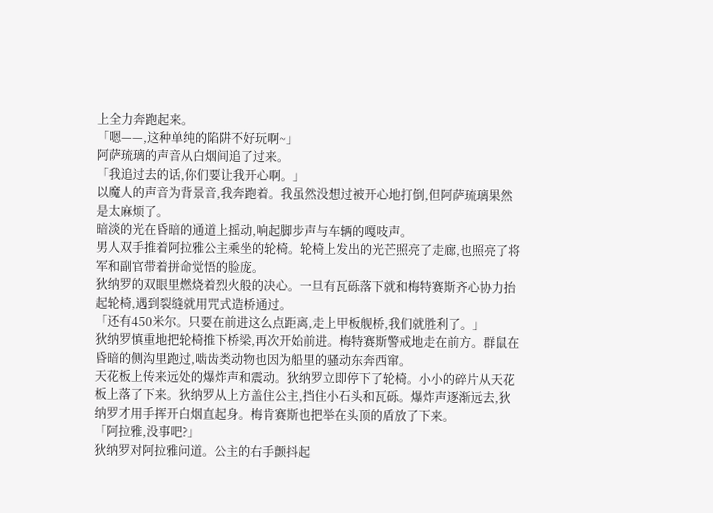上全力奔跑起来。
「嗯——,这种单纯的陷阱不好玩啊~」
阿萨琉璃的声音从白烟间追了过来。
「我追过去的话,你们要让我开心啊。」
以魔人的声音为背景音,我奔跑着。我虽然没想过被开心地打倒,但阿萨琉璃果然是太麻烦了。
暗淡的光在昏暗的通道上摇动,响起脚步声与车辆的嘎吱声。
男人双手推着阿拉雅公主乘坐的轮椅。轮椅上发出的光芒照亮了走廊,也照亮了将军和副官带着拼命觉悟的脸庞。
狄纳罗的双眼里燃烧着烈火般的决心。一旦有瓦砾落下就和梅特赛斯齐心协力抬起轮椅,遇到裂缝就用咒式造桥通过。
「还有450米尔。只要在前进这么点距离,走上甲板舰桥,我们就胜利了。」
狄纳罗慎重地把轮椅推下桥梁,再次开始前进。梅特赛斯警戒地走在前方。群鼠在昏暗的侧沟里跑过,啮齿类动物也因为船里的骚动东奔西窜。
天花板上传来远处的爆炸声和震动。狄纳罗立即停下了轮椅。小小的碎片从天花板上落了下来。狄纳罗从上方盖住公主,挡住小石头和瓦砾。爆炸声逐渐远去,狄纳罗才用手挥开白烟直起身。梅肯赛斯也把举在头顶的盾放了下来。
「阿拉雅,没事吧?」
狄纳罗对阿拉雅问道。公主的右手颤抖起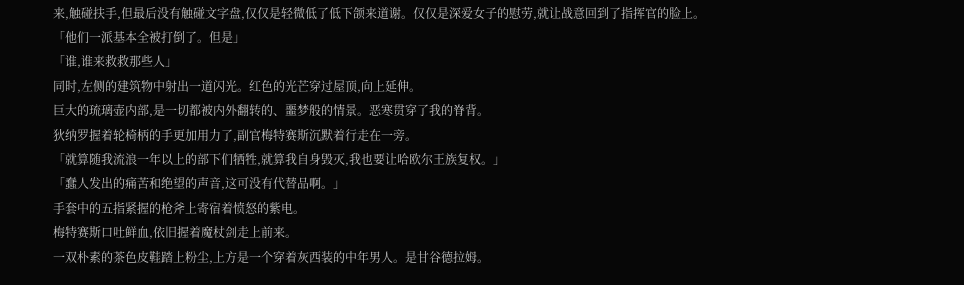来,触碰扶手,但最后没有触碰文字盘,仅仅是轻微低了低下颌来道谢。仅仅是深爱女子的慰劳,就让战意回到了指挥官的脸上。
「他们一派基本全被打倒了。但是」
「谁,谁来救救那些人」
同时,左侧的建筑物中射出一道闪光。红色的光芒穿过屋顶,向上延伸。
巨大的琉璃壶内部,是一切都被内外翻转的、噩梦般的情景。恶寒贯穿了我的脊背。
狄纳罗握着轮椅柄的手更加用力了,副官梅特赛斯沉默着行走在一旁。
「就算随我流浪一年以上的部下们牺牲,就算我自身毁灭,我也要让哈欧尔王族复权。」
「蠢人发出的痛苦和绝望的声音,这可没有代替品啊。」
手套中的五指紧握的枪斧上寄宿着愤怒的紫电。
梅特赛斯口吐鲜血,依旧握着魔杖剑走上前来。
一双朴素的茶色皮鞋踏上粉尘,上方是一个穿着灰西装的中年男人。是甘谷德拉姆。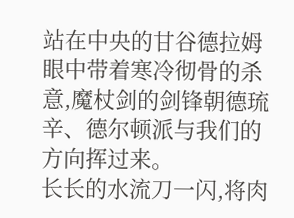站在中央的甘谷德拉姆眼中带着寒冷彻骨的杀意,魔杖剑的剑锋朝德琉辛、德尔顿派与我们的方向挥过来。
长长的水流刀一闪,将肉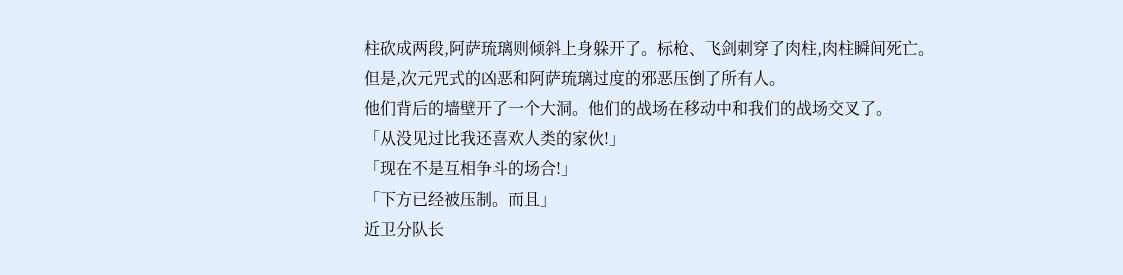柱砍成两段,阿萨琉璃则倾斜上身躲开了。标枪、飞剑刺穿了肉柱,肉柱瞬间死亡。
但是,次元咒式的凶恶和阿萨琉璃过度的邪恶压倒了所有人。
他们背后的墙壁开了一个大洞。他们的战场在移动中和我们的战场交叉了。
「从没见过比我还喜欢人类的家伙!」
「现在不是互相争斗的场合!」
「下方已经被压制。而且」
近卫分队长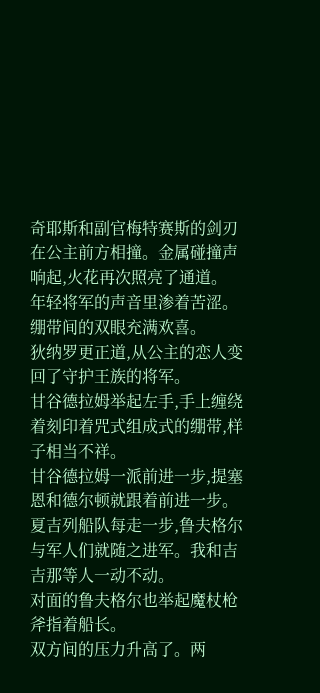奇耶斯和副官梅特赛斯的剑刃在公主前方相撞。金属碰撞声响起,火花再次照亮了通道。
年轻将军的声音里渗着苦涩。
绷带间的双眼充满欢喜。
狄纳罗更正道,从公主的恋人变回了守护王族的将军。
甘谷德拉姆举起左手,手上缠绕着刻印着咒式组成式的绷带,样子相当不祥。
甘谷德拉姆一派前进一步,提塞恩和德尔顿就跟着前进一步。夏吉列船队每走一步,鲁夫格尔与军人们就随之进军。我和吉吉那等人一动不动。
对面的鲁夫格尔也举起魔杖枪斧指着船长。
双方间的压力升高了。两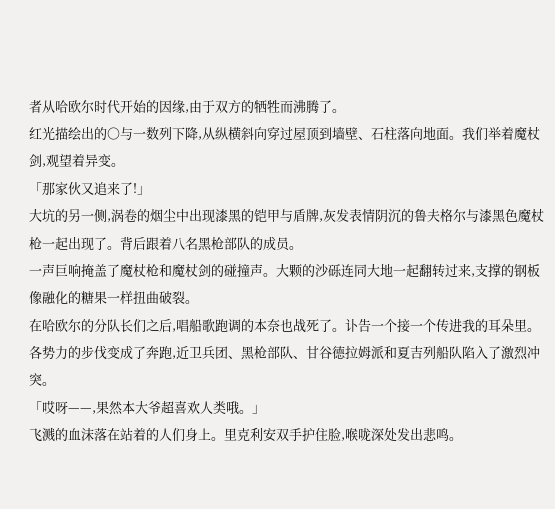者从哈欧尔时代开始的因缘,由于双方的牺牲而沸腾了。
红光描绘出的〇与一数列下降,从纵横斜向穿过屋顶到墙壁、石柱落向地面。我们举着魔杖剑,观望着异变。
「那家伙又追来了!」
大坑的另一侧,涡卷的烟尘中出现漆黑的铠甲与盾牌,灰发表情阴沉的鲁夫格尔与漆黑色魔杖枪一起出现了。背后跟着八名黑枪部队的成员。
一声巨响掩盖了魔杖枪和魔杖剑的碰撞声。大颗的沙砾连同大地一起翻转过来,支撑的钢板像融化的糖果一样扭曲破裂。
在哈欧尔的分队长们之后,唱船歌跑调的本奈也战死了。讣告一个接一个传进我的耳朵里。
各势力的步伐变成了奔跑,近卫兵团、黑枪部队、甘谷德拉姆派和夏吉列船队陷入了激烈冲突。
「哎呀——,果然本大爷超喜欢人类哦。」
飞溅的血沫落在站着的人们身上。里克利安双手护住脸,喉咙深处发出悲鸣。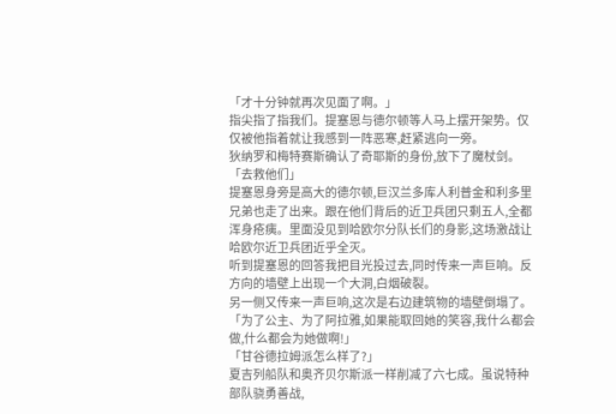「才十分钟就再次见面了啊。」
指尖指了指我们。提塞恩与德尔顿等人马上摆开架势。仅仅被他指着就让我感到一阵恶寒,赶紧逃向一旁。
狄纳罗和梅特赛斯确认了奇耶斯的身份,放下了魔杖剑。
「去救他们」
提塞恩身旁是高大的德尔顿,巨汉兰多库人利普金和利多里兄弟也走了出来。跟在他们背后的近卫兵团只剩五人,全都浑身疮痍。里面没见到哈欧尔分队长们的身影,这场激战让哈欧尔近卫兵团近乎全灭。
听到提塞恩的回答我把目光投过去,同时传来一声巨响。反方向的墙壁上出现一个大洞,白烟破裂。
另一侧又传来一声巨响,这次是右边建筑物的墙壁倒塌了。
「为了公主、为了阿拉雅,如果能取回她的笑容,我什么都会做,什么都会为她做啊!」
「甘谷德拉姆派怎么样了?」
夏吉列船队和奥齐贝尔斯派一样削减了六七成。虽说特种部队骁勇善战,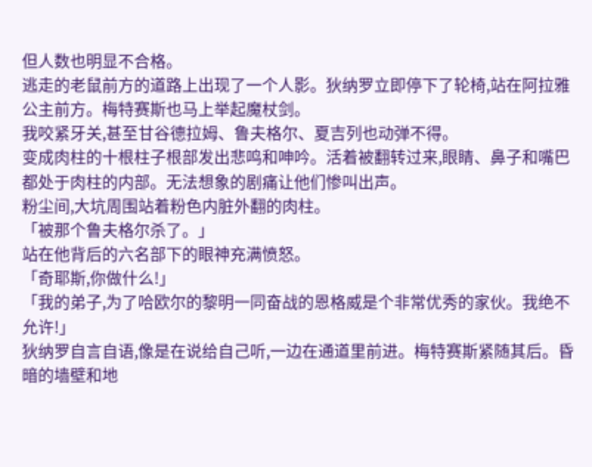但人数也明显不合格。
逃走的老鼠前方的道路上出现了一个人影。狄纳罗立即停下了轮椅,站在阿拉雅公主前方。梅特赛斯也马上举起魔杖剑。
我咬紧牙关,甚至甘谷德拉姆、鲁夫格尔、夏吉列也动弹不得。
变成肉柱的十根柱子根部发出悲鸣和呻吟。活着被翻转过来,眼睛、鼻子和嘴巴都处于肉柱的内部。无法想象的剧痛让他们惨叫出声。
粉尘间,大坑周围站着粉色内脏外翻的肉柱。
「被那个鲁夫格尔杀了。」
站在他背后的六名部下的眼神充满愤怒。
「奇耶斯,你做什么!」
「我的弟子,为了哈欧尔的黎明一同奋战的恩格威是个非常优秀的家伙。我绝不允许!」
狄纳罗自言自语,像是在说给自己听,一边在通道里前进。梅特赛斯紧随其后。昏暗的墙壁和地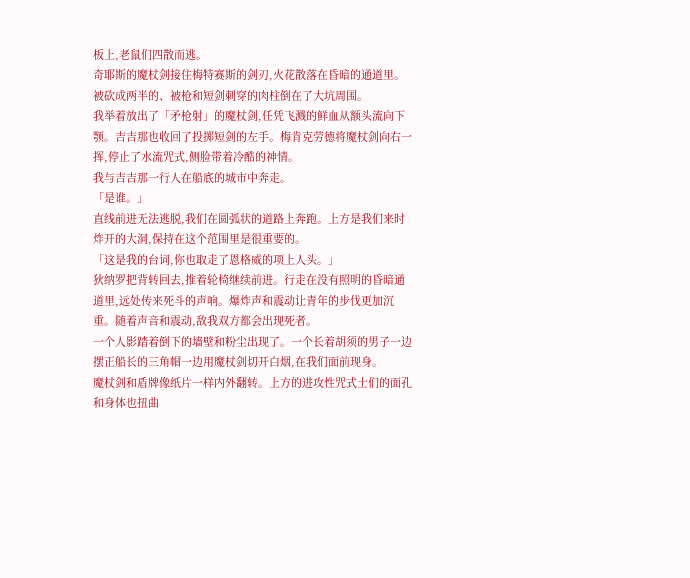板上,老鼠们四散而逃。
奇耶斯的魔杖剑接住梅特赛斯的剑刃,火花散落在昏暗的通道里。
被砍成两半的、被枪和短剑刺穿的肉柱倒在了大坑周围。
我举着放出了「矛枪射」的魔杖剑,任凭飞溅的鲜血从额头流向下颚。吉吉那也收回了投掷短剑的左手。梅肯克劳德将魔杖剑向右一挥,停止了水流咒式,侧脸带着冷酷的神情。
我与吉吉那一行人在船底的城市中奔走。
「是谁。」
直线前进无法逃脱,我们在圆弧状的道路上奔跑。上方是我们来时炸开的大洞,保持在这个范围里是很重要的。
「这是我的台词,你也取走了恩格威的项上人头。」
狄纳罗把背转回去,推着轮椅继续前进。行走在没有照明的昏暗通道里,远处传来死斗的声响。爆炸声和震动让青年的步伐更加沉重。随着声音和震动,敌我双方都会出现死者。
一个人影踏着倒下的墙壁和粉尘出现了。一个长着胡须的男子一边摆正船长的三角帽一边用魔杖剑切开白烟,在我们面前现身。
魔杖剑和盾牌像纸片一样内外翻转。上方的进攻性咒式士们的面孔和身体也扭曲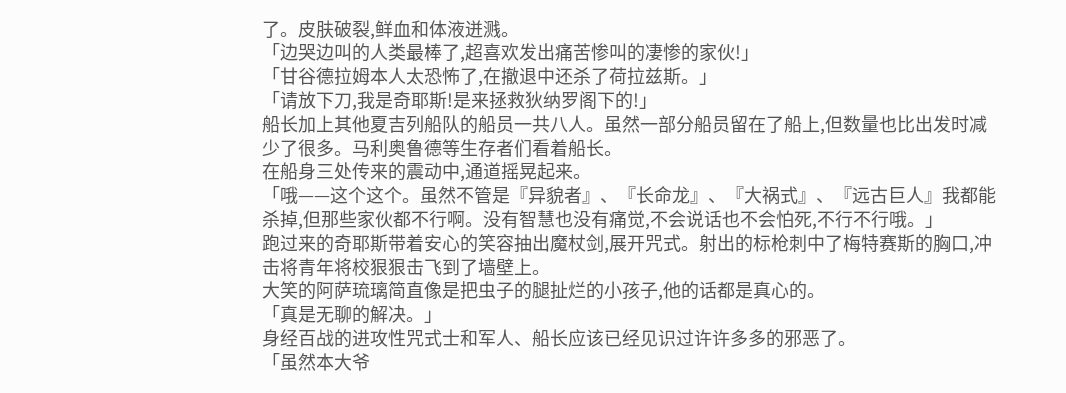了。皮肤破裂,鲜血和体液迸溅。
「边哭边叫的人类最棒了,超喜欢发出痛苦惨叫的凄惨的家伙!」
「甘谷德拉姆本人太恐怖了,在撤退中还杀了荷拉兹斯。」
「请放下刀,我是奇耶斯!是来拯救狄纳罗阁下的!」
船长加上其他夏吉列船队的船员一共八人。虽然一部分船员留在了船上,但数量也比出发时减少了很多。马利奥鲁德等生存者们看着船长。
在船身三处传来的震动中,通道摇晃起来。
「哦——这个这个。虽然不管是『异貌者』、『长命龙』、『大祸式』、『远古巨人』我都能杀掉,但那些家伙都不行啊。没有智慧也没有痛觉,不会说话也不会怕死,不行不行哦。」
跑过来的奇耶斯带着安心的笑容抽出魔杖剑,展开咒式。射出的标枪刺中了梅特赛斯的胸口,冲击将青年将校狠狠击飞到了墙壁上。
大笑的阿萨琉璃简直像是把虫子的腿扯烂的小孩子,他的话都是真心的。
「真是无聊的解决。」
身经百战的进攻性咒式士和军人、船长应该已经见识过许许多多的邪恶了。
「虽然本大爷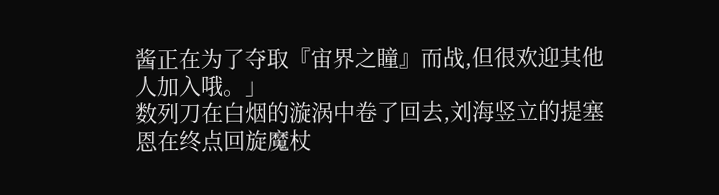酱正在为了夺取『宙界之瞳』而战,但很欢迎其他人加入哦。」
数列刀在白烟的漩涡中卷了回去,刘海竖立的提塞恩在终点回旋魔杖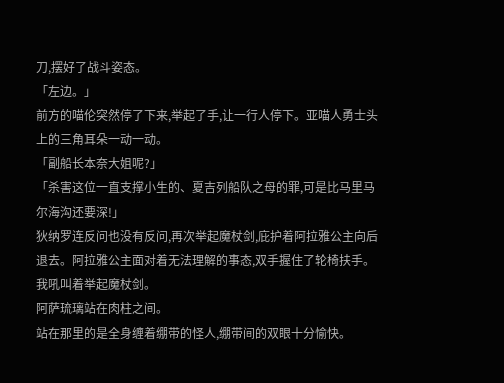刀,摆好了战斗姿态。
「左边。」
前方的喵伦突然停了下来,举起了手,让一行人停下。亚喵人勇士头上的三角耳朵一动一动。
「副船长本奈大姐呢?」
「杀害这位一直支撑小生的、夏吉列船队之母的罪,可是比马里马尔海沟还要深!」
狄纳罗连反问也没有反问,再次举起魔杖剑,庇护着阿拉雅公主向后退去。阿拉雅公主面对着无法理解的事态,双手握住了轮椅扶手。
我吼叫着举起魔杖剑。
阿萨琉璃站在肉柱之间。
站在那里的是全身缠着绷带的怪人,绷带间的双眼十分愉快。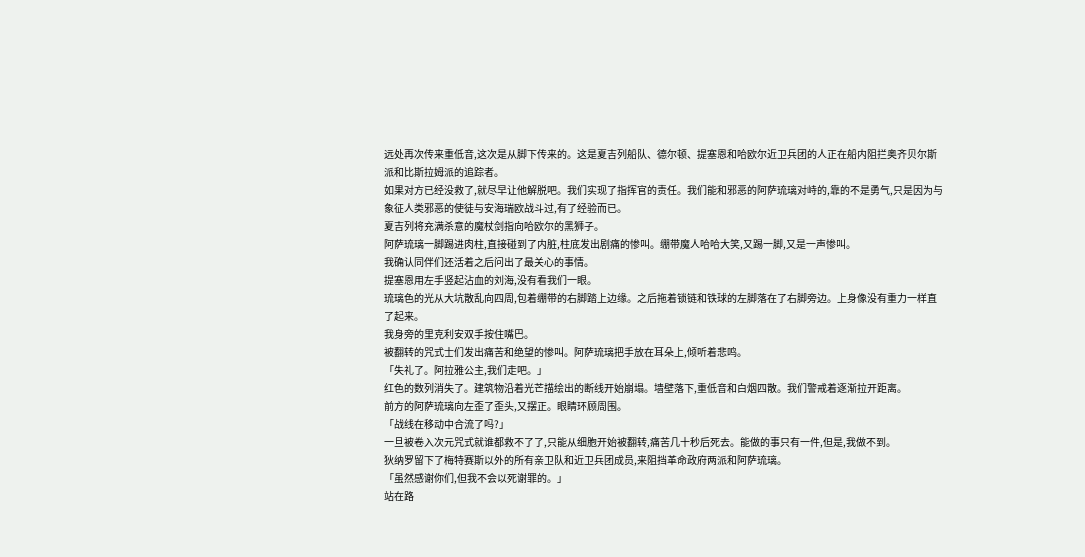远处再次传来重低音,这次是从脚下传来的。这是夏吉列船队、德尔顿、提塞恩和哈欧尔近卫兵团的人正在船内阻拦奥齐贝尔斯派和比斯拉姆派的追踪者。
如果对方已经没救了,就尽早让他解脱吧。我们实现了指挥官的责任。我们能和邪恶的阿萨琉璃对峙的,靠的不是勇气,只是因为与象征人类邪恶的使徒与安海瑞欧战斗过,有了经验而已。
夏吉列将充满杀意的魔杖剑指向哈欧尔的黑狮子。
阿萨琉璃一脚踢进肉柱,直接碰到了内脏,柱底发出剧痛的惨叫。绷带魔人哈哈大笑,又踢一脚,又是一声惨叫。
我确认同伴们还活着之后问出了最关心的事情。
提塞恩用左手竖起沾血的刘海,没有看我们一眼。
琉璃色的光从大坑散乱向四周,包着绷带的右脚踏上边缘。之后拖着锁链和铁球的左脚落在了右脚旁边。上身像没有重力一样直了起来。
我身旁的里克利安双手按住嘴巴。
被翻转的咒式士们发出痛苦和绝望的惨叫。阿萨琉璃把手放在耳朵上,倾听着悲鸣。
「失礼了。阿拉雅公主,我们走吧。」
红色的数列消失了。建筑物沿着光芒描绘出的断线开始崩塌。墙壁落下,重低音和白烟四散。我们警戒着逐渐拉开距离。
前方的阿萨琉璃向左歪了歪头,又摆正。眼睛环顾周围。
「战线在移动中合流了吗?」
一旦被卷入次元咒式就谁都救不了了,只能从细胞开始被翻转,痛苦几十秒后死去。能做的事只有一件,但是,我做不到。
狄纳罗留下了梅特赛斯以外的所有亲卫队和近卫兵团成员,来阻挡革命政府两派和阿萨琉璃。
「虽然感谢你们,但我不会以死谢罪的。」
站在路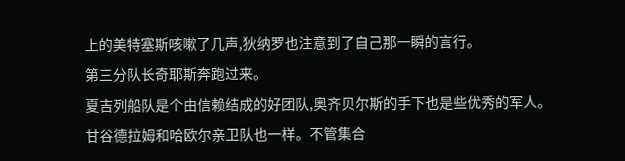上的美特塞斯咳嗽了几声,狄纳罗也注意到了自己那一瞬的言行。
第三分队长奇耶斯奔跑过来。
夏吉列船队是个由信赖结成的好团队,奥齐贝尔斯的手下也是些优秀的军人。甘谷德拉姆和哈欧尔亲卫队也一样。不管集合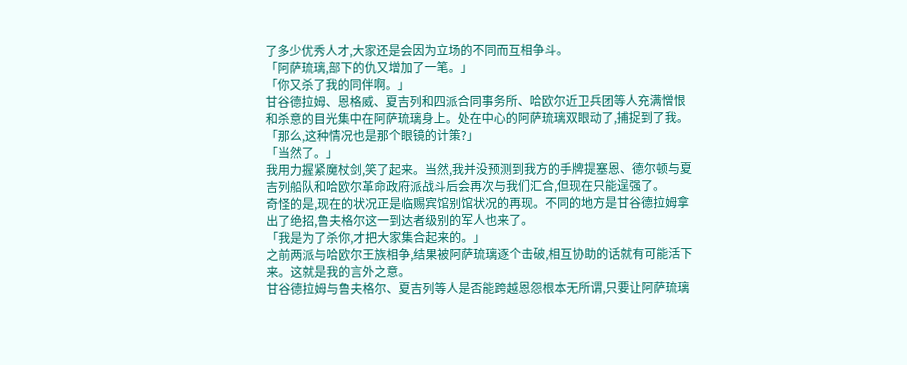了多少优秀人才,大家还是会因为立场的不同而互相争斗。
「阿萨琉璃,部下的仇又增加了一笔。」
「你又杀了我的同伴啊。」
甘谷德拉姆、恩格威、夏吉列和四派合同事务所、哈欧尔近卫兵团等人充满憎恨和杀意的目光集中在阿萨琉璃身上。处在中心的阿萨琉璃双眼动了,捕捉到了我。
「那么,这种情况也是那个眼镜的计策?」
「当然了。」
我用力握紧魔杖剑,笑了起来。当然,我并没预测到我方的手牌提塞恩、德尔顿与夏吉列船队和哈欧尔革命政府派战斗后会再次与我们汇合,但现在只能逞强了。
奇怪的是,现在的状况正是临赐宾馆别馆状况的再现。不同的地方是甘谷德拉姆拿出了绝招,鲁夫格尔这一到达者级别的军人也来了。
「我是为了杀你,才把大家集合起来的。」
之前两派与哈欧尔王族相争,结果被阿萨琉璃逐个击破,相互协助的话就有可能活下来。这就是我的言外之意。
甘谷德拉姆与鲁夫格尔、夏吉列等人是否能跨越恩怨根本无所谓,只要让阿萨琉璃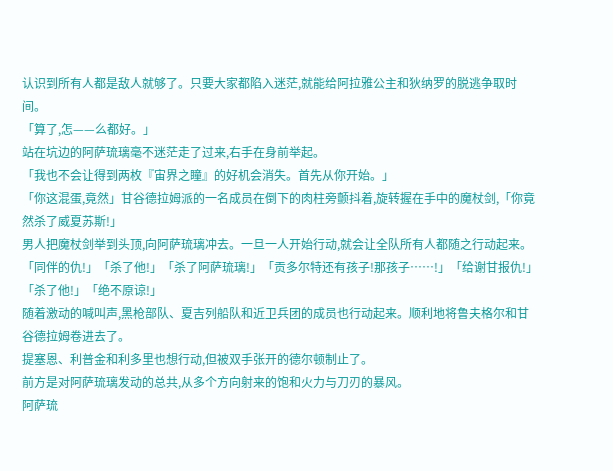认识到所有人都是敌人就够了。只要大家都陷入迷茫,就能给阿拉雅公主和狄纳罗的脱逃争取时间。
「算了,怎——么都好。」
站在坑边的阿萨琉璃毫不迷茫走了过来,右手在身前举起。
「我也不会让得到两枚『宙界之瞳』的好机会消失。首先从你开始。」
「你这混蛋,竟然」甘谷德拉姆派的一名成员在倒下的肉柱旁颤抖着,旋转握在手中的魔杖剑,「你竟然杀了威夏苏斯!」
男人把魔杖剑举到头顶,向阿萨琉璃冲去。一旦一人开始行动,就会让全队所有人都随之行动起来。
「同伴的仇!」「杀了他!」「杀了阿萨琉璃!」「贡多尔特还有孩子!那孩子……!」「给谢甘报仇!」「杀了他!」「绝不原谅!」
随着激动的喊叫声,黑枪部队、夏吉列船队和近卫兵团的成员也行动起来。顺利地将鲁夫格尔和甘谷德拉姆卷进去了。
提塞恩、利普金和利多里也想行动,但被双手张开的德尔顿制止了。
前方是对阿萨琉璃发动的总共,从多个方向射来的饱和火力与刀刃的暴风。
阿萨琉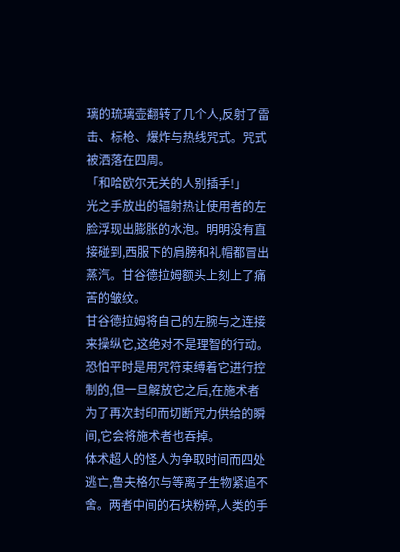璃的琉璃壶翻转了几个人,反射了雷击、标枪、爆炸与热线咒式。咒式被洒落在四周。
「和哈欧尔无关的人别插手!」
光之手放出的辐射热让使用者的左脸浮现出膨胀的水泡。明明没有直接碰到,西服下的肩膀和礼帽都冒出蒸汽。甘谷德拉姆额头上刻上了痛苦的皱纹。
甘谷德拉姆将自己的左腕与之连接来操纵它,这绝对不是理智的行动。恐怕平时是用咒符束缚着它进行控制的,但一旦解放它之后,在施术者为了再次封印而切断咒力供给的瞬间,它会将施术者也吞掉。
体术超人的怪人为争取时间而四处逃亡,鲁夫格尔与等离子生物紧追不舍。两者中间的石块粉碎,人类的手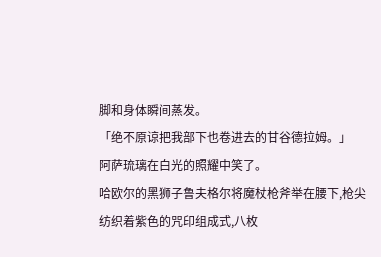脚和身体瞬间蒸发。
「绝不原谅把我部下也卷进去的甘谷德拉姆。」
阿萨琉璃在白光的照耀中笑了。
哈欧尔的黑狮子鲁夫格尔将魔杖枪斧举在腰下,枪尖纺织着紫色的咒印组成式,八枚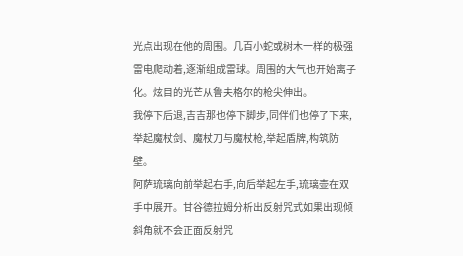光点出现在他的周围。几百小蛇或树木一样的极强雷电爬动着,逐渐组成雷球。周围的大气也开始离子化。炫目的光芒从鲁夫格尔的枪尖伸出。
我停下后退,吉吉那也停下脚步,同伴们也停了下来,举起魔杖剑、魔杖刀与魔杖枪,举起盾牌,构筑防壁。
阿萨琉璃向前举起右手,向后举起左手,琉璃壶在双手中展开。甘谷德拉姆分析出反射咒式如果出现倾斜角就不会正面反射咒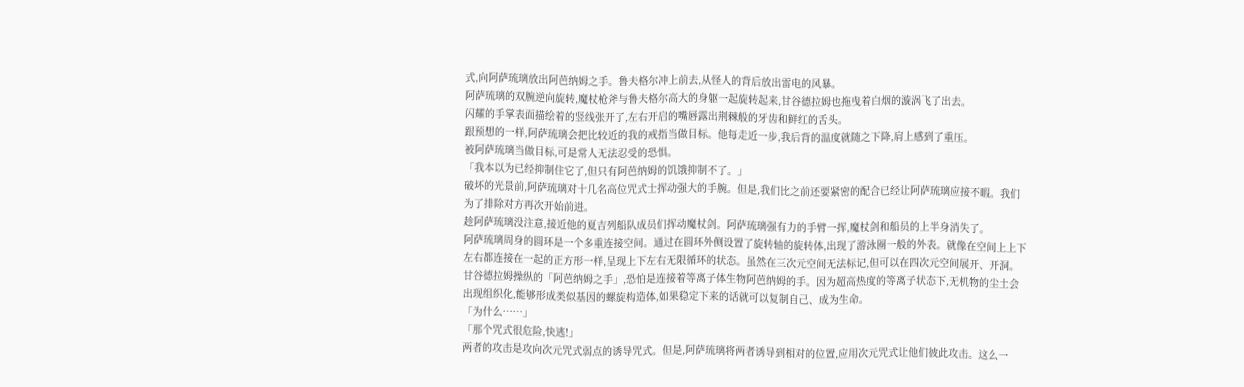式,向阿萨琉璃放出阿芭纳姆之手。鲁夫格尔冲上前去,从怪人的背后放出雷电的风暴。
阿萨琉璃的双腕逆向旋转,魔杖枪斧与鲁夫格尔高大的身躯一起旋转起来,甘谷德拉姆也拖曳着白烟的漩涡飞了出去。
闪耀的手掌表面描绘着的竖线张开了,左右开启的嘴唇露出荆棘般的牙齿和鲜红的舌头。
跟预想的一样,阿萨琉璃会把比较近的我的戒指当做目标。他每走近一步,我后背的温度就随之下降,肩上感到了重压。
被阿萨琉璃当做目标,可是常人无法忍受的恐惧。
「我本以为已经抑制住它了,但只有阿芭纳姆的饥饿抑制不了。」
破坏的光景前,阿萨琉璃对十几名高位咒式士挥动强大的手腕。但是,我们比之前还要紧密的配合已经让阿萨琉璃应接不暇。我们为了排除对方再次开始前进。
趁阿萨琉璃没注意,接近他的夏吉列船队成员们挥动魔杖剑。阿萨琉璃强有力的手臂一挥,魔杖剑和船员的上半身消失了。
阿萨琉璃周身的圆环是一个多重连接空间。通过在圆环外侧设置了旋转轴的旋转体,出现了游泳圈一般的外表。就像在空间上上下左右都连接在一起的正方形一样,呈现上下左右无限循环的状态。虽然在三次元空间无法标记,但可以在四次元空间展开、开洞。
甘谷德拉姆操纵的「阿芭纳姆之手」,恐怕是连接着等离子体生物阿芭纳姆的手。因为超高热度的等离子状态下,无机物的尘土会出现组织化,能够形成类似基因的螺旋构造体,如果稳定下来的话就可以复制自己、成为生命。
「为什么……」
「那个咒式很危险,快逃!」
两者的攻击是攻向次元咒式弱点的诱导咒式。但是,阿萨琉璃将两者诱导到相对的位置,应用次元咒式让他们彼此攻击。这么一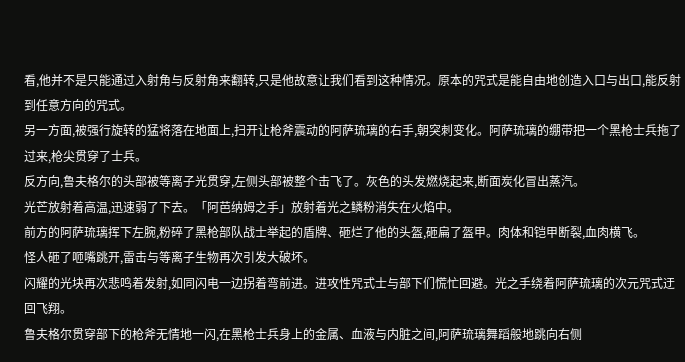看,他并不是只能通过入射角与反射角来翻转,只是他故意让我们看到这种情况。原本的咒式是能自由地创造入口与出口,能反射到任意方向的咒式。
另一方面,被强行旋转的猛将落在地面上,扫开让枪斧震动的阿萨琉璃的右手,朝突刺变化。阿萨琉璃的绷带把一个黑枪士兵拖了过来,枪尖贯穿了士兵。
反方向,鲁夫格尔的头部被等离子光贯穿,左侧头部被整个击飞了。灰色的头发燃烧起来,断面炭化冒出蒸汽。
光芒放射着高温,迅速弱了下去。「阿芭纳姆之手」放射着光之鳞粉消失在火焰中。
前方的阿萨琉璃挥下左腕,粉碎了黑枪部队战士举起的盾牌、砸烂了他的头盔,砸扁了盔甲。肉体和铠甲断裂,血肉横飞。
怪人砸了咂嘴跳开,雷击与等离子生物再次引发大破坏。
闪耀的光块再次悲鸣着发射,如同闪电一边拐着弯前进。进攻性咒式士与部下们慌忙回避。光之手绕着阿萨琉璃的次元咒式迂回飞翔。
鲁夫格尔贯穿部下的枪斧无情地一闪,在黑枪士兵身上的金属、血液与内脏之间,阿萨琉璃舞蹈般地跳向右侧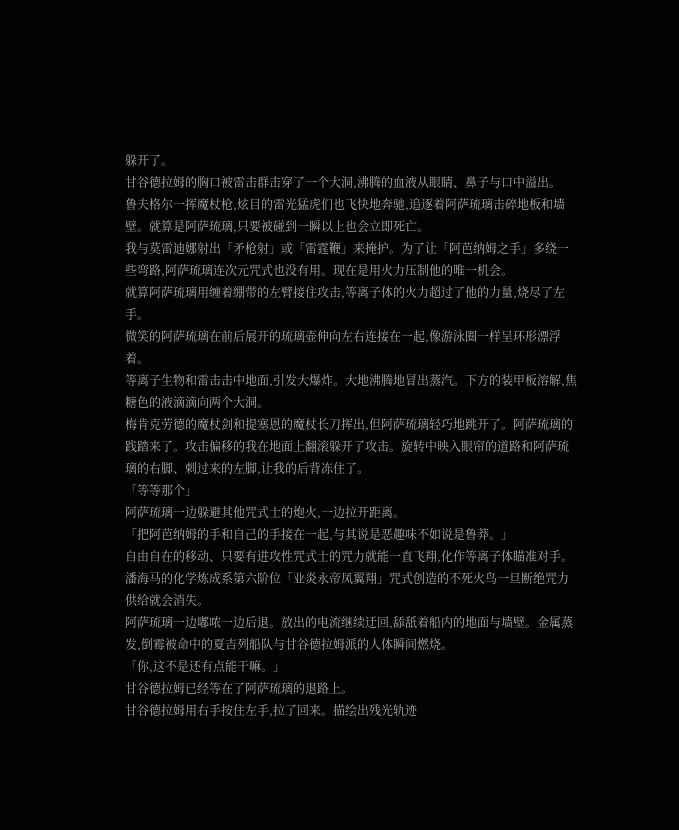躲开了。
甘谷德拉姆的胸口被雷击群击穿了一个大洞,沸腾的血液从眼睛、鼻子与口中溢出。
鲁夫格尔一挥魔杖枪,炫目的雷光猛虎们也飞快地奔驰,追逐着阿萨琉璃击碎地板和墙壁。就算是阿萨琉璃,只要被碰到一瞬以上也会立即死亡。
我与莫雷迪娜射出「矛枪射」或「雷霆鞭」来掩护。为了让「阿芭纳姆之手」多绕一些弯路,阿萨琉璃连次元咒式也没有用。现在是用火力压制他的唯一机会。
就算阿萨琉璃用缠着绷带的左臂接住攻击,等离子体的火力超过了他的力量,烧尽了左手。
微笑的阿萨琉璃在前后展开的琉璃壶伸向左右连接在一起,像游泳圈一样呈环形漂浮着。
等离子生物和雷击击中地面,引发大爆炸。大地沸腾地冒出蒸汽。下方的装甲板溶解,焦糖色的液滴滴向两个大洞。
梅肯克劳德的魔杖剑和提塞恩的魔杖长刀挥出,但阿萨琉璃轻巧地跳开了。阿萨琉璃的践踏来了。攻击偏移的我在地面上翻滚躲开了攻击。旋转中映入眼帘的道路和阿萨琉璃的右脚、刺过来的左脚,让我的后背冻住了。
「等等那个」
阿萨琉璃一边躲避其他咒式士的炮火,一边拉开距离。
「把阿芭纳姆的手和自己的手接在一起,与其说是恶趣味不如说是鲁莽。」
自由自在的移动、只要有进攻性咒式士的咒力就能一直飞翔,化作等离子体瞄准对手。潘海马的化学炼成系第六阶位「业炎永帝凤翼翔」咒式创造的不死火鸟一旦断绝咒力供给就会消失。
阿萨琉璃一边嘟哝一边后退。放出的电流继续迂回,舔舐着船内的地面与墙壁。金属蒸发,倒霉被命中的夏吉列船队与甘谷德拉姆派的人体瞬间燃烧。
「你,这不是还有点能干嘛。」
甘谷德拉姆已经等在了阿萨琉璃的退路上。
甘谷德拉姆用右手按住左手,拉了回来。描绘出残光轨迹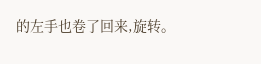的左手也卷了回来,旋转。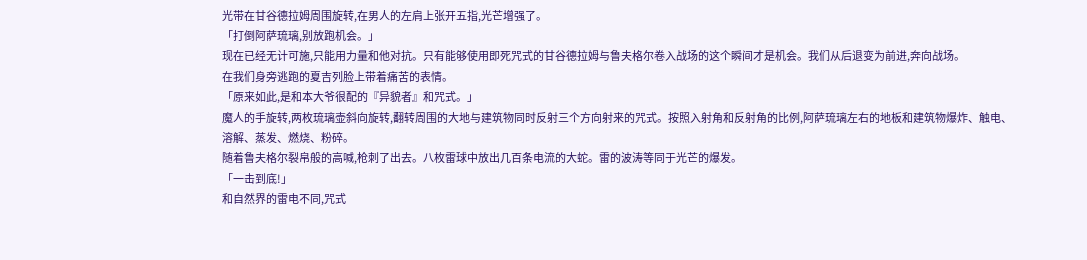光带在甘谷德拉姆周围旋转,在男人的左肩上张开五指,光芒增强了。
「打倒阿萨琉璃,别放跑机会。」
现在已经无计可施,只能用力量和他对抗。只有能够使用即死咒式的甘谷德拉姆与鲁夫格尔卷入战场的这个瞬间才是机会。我们从后退变为前进,奔向战场。
在我们身旁逃跑的夏吉列脸上带着痛苦的表情。
「原来如此,是和本大爷很配的『异貌者』和咒式。」
魔人的手旋转,两枚琉璃壶斜向旋转,翻转周围的大地与建筑物同时反射三个方向射来的咒式。按照入射角和反射角的比例,阿萨琉璃左右的地板和建筑物爆炸、触电、溶解、蒸发、燃烧、粉碎。
随着鲁夫格尔裂帛般的高喊,枪刺了出去。八枚雷球中放出几百条电流的大蛇。雷的波涛等同于光芒的爆发。
「一击到底!」
和自然界的雷电不同,咒式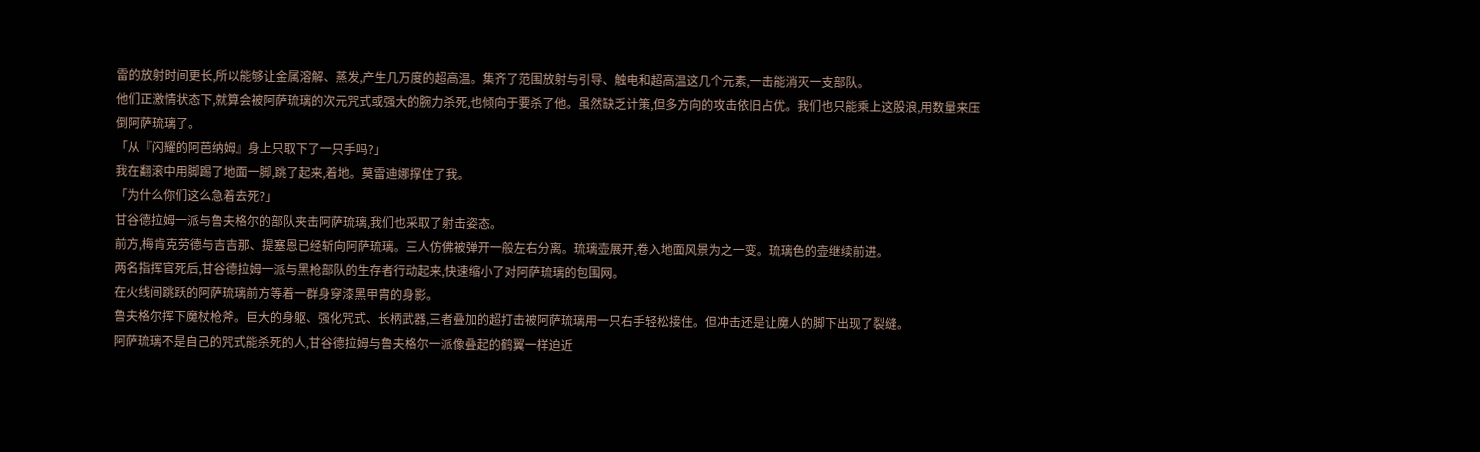雷的放射时间更长,所以能够让金属溶解、蒸发,产生几万度的超高温。集齐了范围放射与引导、触电和超高温这几个元素,一击能消灭一支部队。
他们正激情状态下,就算会被阿萨琉璃的次元咒式或强大的腕力杀死,也倾向于要杀了他。虽然缺乏计策,但多方向的攻击依旧占优。我们也只能乘上这股浪,用数量来压倒阿萨琉璃了。
「从『闪耀的阿芭纳姆』身上只取下了一只手吗?」
我在翻滚中用脚踢了地面一脚,跳了起来,着地。莫雷迪娜撑住了我。
「为什么你们这么急着去死?」
甘谷德拉姆一派与鲁夫格尔的部队夹击阿萨琉璃,我们也采取了射击姿态。
前方,梅肯克劳德与吉吉那、提塞恩已经斩向阿萨琉璃。三人仿佛被弹开一般左右分离。琉璃壶展开,卷入地面风景为之一变。琉璃色的壶继续前进。
两名指挥官死后,甘谷德拉姆一派与黑枪部队的生存者行动起来,快速缩小了对阿萨琉璃的包围网。
在火线间跳跃的阿萨琉璃前方等着一群身穿漆黑甲胄的身影。
鲁夫格尔挥下魔杖枪斧。巨大的身躯、强化咒式、长柄武器,三者叠加的超打击被阿萨琉璃用一只右手轻松接住。但冲击还是让魔人的脚下出现了裂缝。
阿萨琉璃不是自己的咒式能杀死的人,甘谷德拉姆与鲁夫格尔一派像叠起的鹤翼一样迫近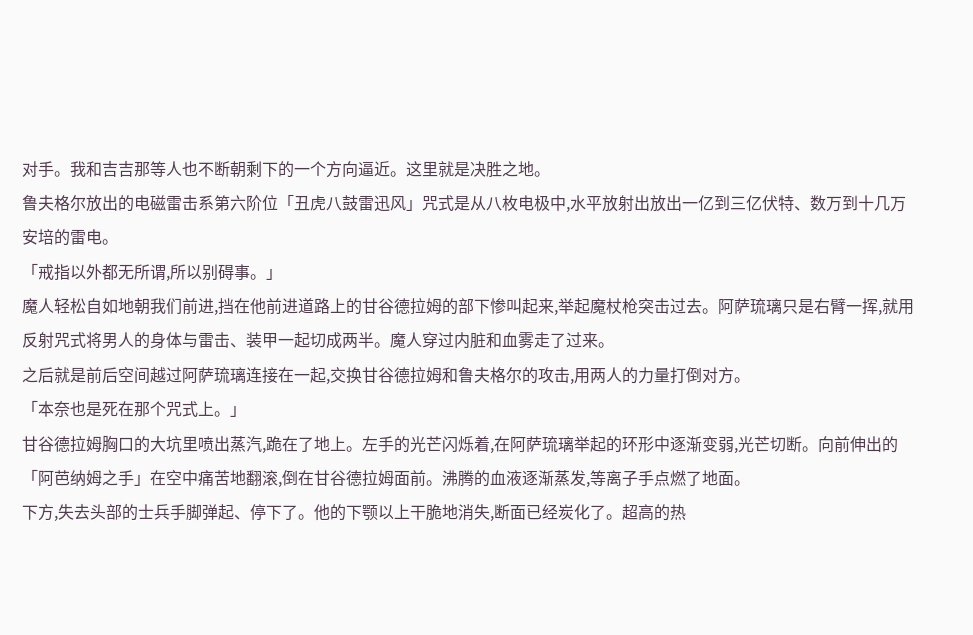对手。我和吉吉那等人也不断朝剩下的一个方向逼近。这里就是决胜之地。
鲁夫格尔放出的电磁雷击系第六阶位「丑虎八鼓雷迅风」咒式是从八枚电极中,水平放射出放出一亿到三亿伏特、数万到十几万安培的雷电。
「戒指以外都无所谓,所以别碍事。」
魔人轻松自如地朝我们前进,挡在他前进道路上的甘谷德拉姆的部下惨叫起来,举起魔杖枪突击过去。阿萨琉璃只是右臂一挥,就用反射咒式将男人的身体与雷击、装甲一起切成两半。魔人穿过内脏和血雾走了过来。
之后就是前后空间越过阿萨琉璃连接在一起,交换甘谷德拉姆和鲁夫格尔的攻击,用两人的力量打倒对方。
「本奈也是死在那个咒式上。」
甘谷德拉姆胸口的大坑里喷出蒸汽,跪在了地上。左手的光芒闪烁着,在阿萨琉璃举起的环形中逐渐变弱,光芒切断。向前伸出的「阿芭纳姆之手」在空中痛苦地翻滚,倒在甘谷德拉姆面前。沸腾的血液逐渐蒸发,等离子手点燃了地面。
下方,失去头部的士兵手脚弹起、停下了。他的下颚以上干脆地消失,断面已经炭化了。超高的热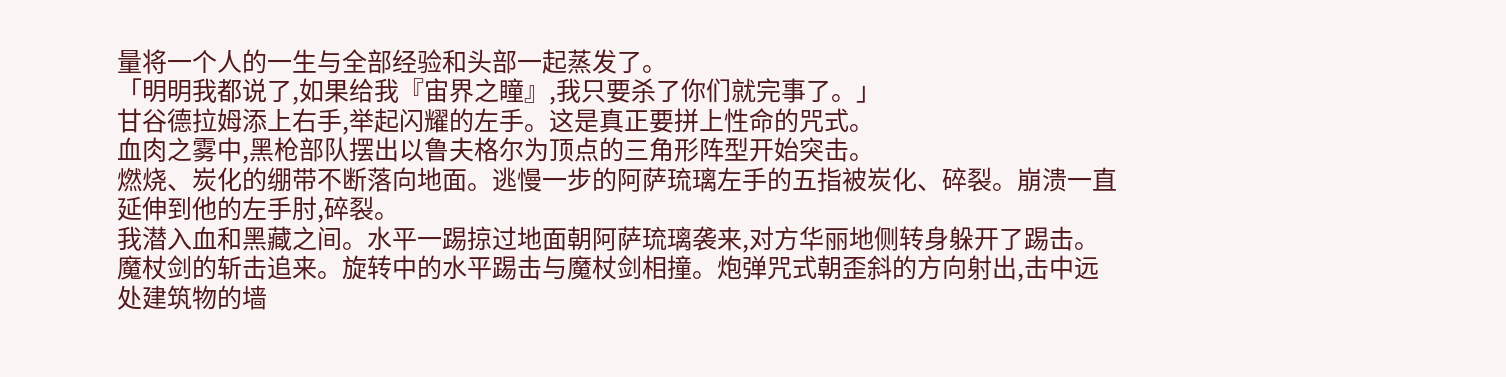量将一个人的一生与全部经验和头部一起蒸发了。
「明明我都说了,如果给我『宙界之瞳』,我只要杀了你们就完事了。」
甘谷德拉姆添上右手,举起闪耀的左手。这是真正要拼上性命的咒式。
血肉之雾中,黑枪部队摆出以鲁夫格尔为顶点的三角形阵型开始突击。
燃烧、炭化的绷带不断落向地面。逃慢一步的阿萨琉璃左手的五指被炭化、碎裂。崩溃一直延伸到他的左手肘,碎裂。
我潜入血和黑藏之间。水平一踢掠过地面朝阿萨琉璃袭来,对方华丽地侧转身躲开了踢击。魔杖剑的斩击追来。旋转中的水平踢击与魔杖剑相撞。炮弹咒式朝歪斜的方向射出,击中远处建筑物的墙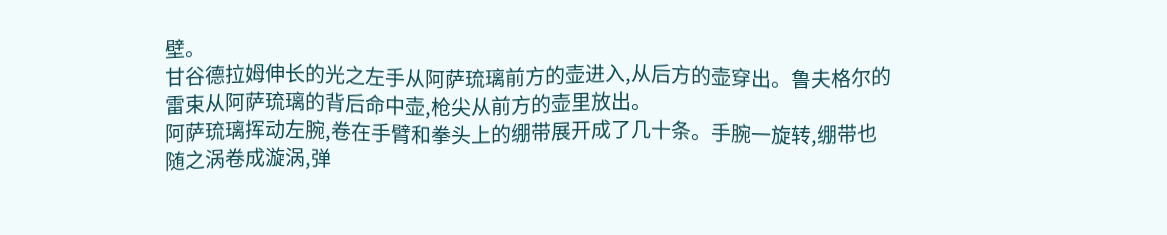壁。
甘谷德拉姆伸长的光之左手从阿萨琉璃前方的壶进入,从后方的壶穿出。鲁夫格尔的雷束从阿萨琉璃的背后命中壶,枪尖从前方的壶里放出。
阿萨琉璃挥动左腕,卷在手臂和拳头上的绷带展开成了几十条。手腕一旋转,绷带也随之涡卷成漩涡,弹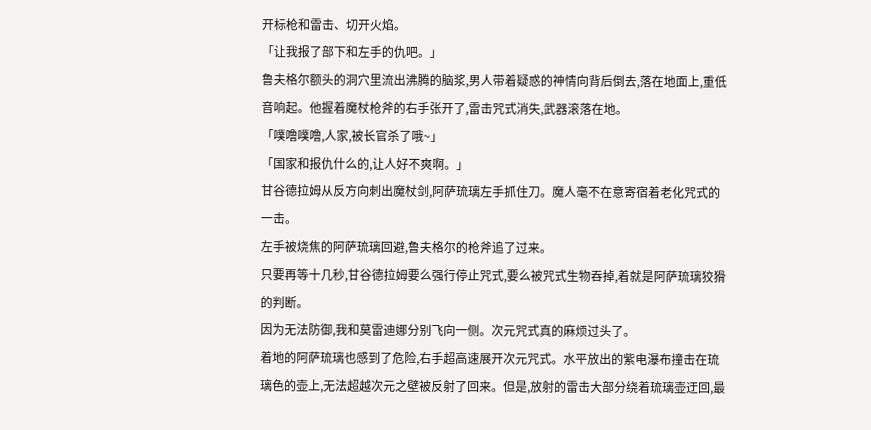开标枪和雷击、切开火焰。
「让我报了部下和左手的仇吧。」
鲁夫格尔额头的洞穴里流出沸腾的脑浆,男人带着疑惑的神情向背后倒去,落在地面上,重低音响起。他握着魔杖枪斧的右手张开了,雷击咒式消失,武器滚落在地。
「噗噜噗噜,人家,被长官杀了哦~」
「国家和报仇什么的,让人好不爽啊。」
甘谷德拉姆从反方向刺出魔杖剑,阿萨琉璃左手抓住刀。魔人毫不在意寄宿着老化咒式的一击。
左手被烧焦的阿萨琉璃回避,鲁夫格尔的枪斧追了过来。
只要再等十几秒,甘谷德拉姆要么强行停止咒式,要么被咒式生物吞掉,着就是阿萨琉璃狡猾的判断。
因为无法防御,我和莫雷迪娜分别飞向一侧。次元咒式真的麻烦过头了。
着地的阿萨琉璃也感到了危险,右手超高速展开次元咒式。水平放出的紫电瀑布撞击在琉璃色的壶上,无法超越次元之壁被反射了回来。但是,放射的雷击大部分绕着琉璃壶迂回,最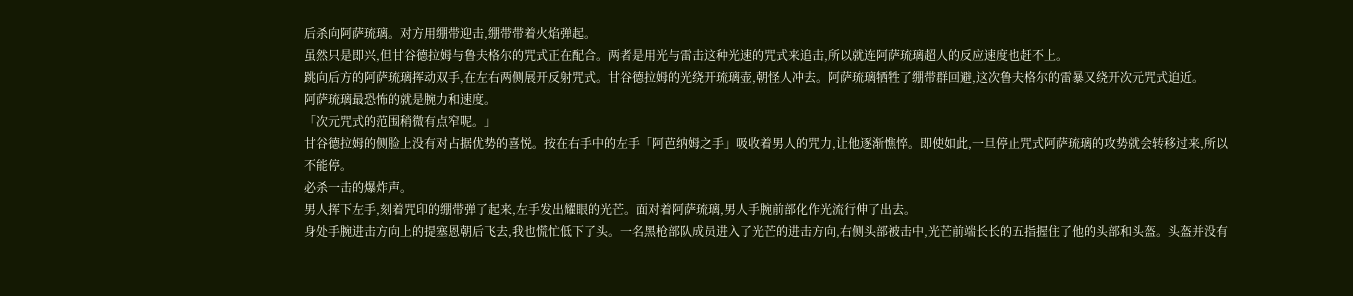后杀向阿萨琉璃。对方用绷带迎击,绷带带着火焰弹起。
虽然只是即兴,但甘谷德拉姆与鲁夫格尔的咒式正在配合。两者是用光与雷击这种光速的咒式来追击,所以就连阿萨琉璃超人的反应速度也赶不上。
跳向后方的阿萨琉璃挥动双手,在左右两侧展开反射咒式。甘谷德拉姆的光绕开琉璃壶,朝怪人冲去。阿萨琉璃牺牲了绷带群回避,这次鲁夫格尔的雷暴又绕开次元咒式迫近。
阿萨琉璃最恐怖的就是腕力和速度。
「次元咒式的范围稍微有点窄呢。」
甘谷德拉姆的侧脸上没有对占据优势的喜悦。按在右手中的左手「阿芭纳姆之手」吸收着男人的咒力,让他逐渐憔悴。即使如此,一旦停止咒式阿萨琉璃的攻势就会转移过来,所以不能停。
必杀一击的爆炸声。
男人挥下左手,刻着咒印的绷带弹了起来,左手发出耀眼的光芒。面对着阿萨琉璃,男人手腕前部化作光流行伸了出去。
身处手腕进击方向上的提塞恩朝后飞去,我也慌忙低下了头。一名黑枪部队成员进入了光芒的进击方向,右侧头部被击中,光芒前端长长的五指握住了他的头部和头盔。头盔并没有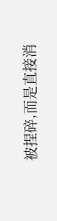被捏碎,而是直接消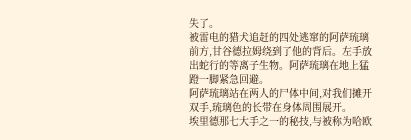失了。
被雷电的猎犬追赶的四处逃窜的阿萨琉璃前方,甘谷德拉姆绕到了他的背后。左手放出蛇行的等离子生物。阿萨琉璃在地上猛蹬一脚紧急回避。
阿萨琉璃站在两人的尸体中间,对我们摊开双手,琉璃色的长带在身体周围展开。
埃里德那七大手之一的秘技,与被称为哈欧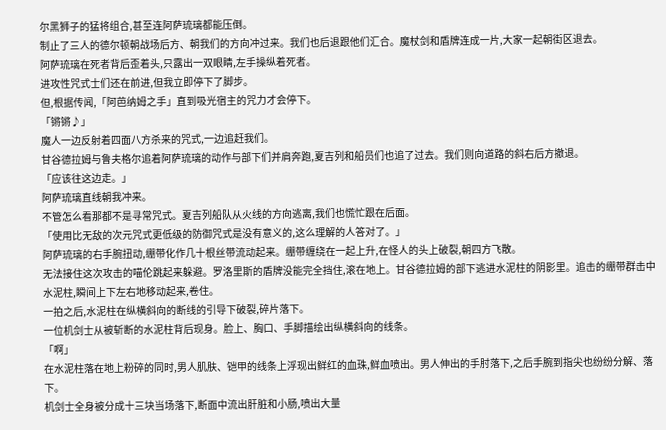尔黑狮子的猛将组合,甚至连阿萨琉璃都能压倒。
制止了三人的德尔顿朝战场后方、朝我们的方向冲过来。我们也后退跟他们汇合。魔杖剑和盾牌连成一片,大家一起朝街区退去。
阿萨琉璃在死者背后歪着头,只露出一双眼睛,左手操纵着死者。
进攻性咒式士们还在前进,但我立即停下了脚步。
但,根据传闻,「阿芭纳姆之手」直到吸光宿主的咒力才会停下。
「锵锵♪」
魔人一边反射着四面八方杀来的咒式,一边追赶我们。
甘谷德拉姆与鲁夫格尔追着阿萨琉璃的动作与部下们并肩奔跑,夏吉列和船员们也追了过去。我们则向道路的斜右后方撤退。
「应该往这边走。」
阿萨琉璃直线朝我冲来。
不管怎么看那都不是寻常咒式。夏吉列船队从火线的方向逃离,我们也慌忙跟在后面。
「使用比无敌的次元咒式更低级的防御咒式是没有意义的,这么理解的人答对了。」
阿萨琉璃的右手腕扭动,绷带化作几十根丝带流动起来。绷带缠绕在一起上升,在怪人的头上破裂,朝四方飞散。
无法接住这次攻击的喵伦跳起来躲避。罗洛里斯的盾牌没能完全挡住,滚在地上。甘谷德拉姆的部下逃进水泥柱的阴影里。追击的绷带群击中水泥柱,瞬间上下左右地移动起来,卷住。
一拍之后,水泥柱在纵横斜向的断线的引导下破裂,碎片落下。
一位机剑士从被斩断的水泥柱背后现身。脸上、胸口、手脚描绘出纵横斜向的线条。
「啊」
在水泥柱落在地上粉碎的同时,男人肌肤、铠甲的线条上浮现出鲜红的血珠,鲜血喷出。男人伸出的手肘落下,之后手腕到指尖也纷纷分解、落下。
机剑士全身被分成十三块当场落下,断面中流出肝脏和小肠,喷出大量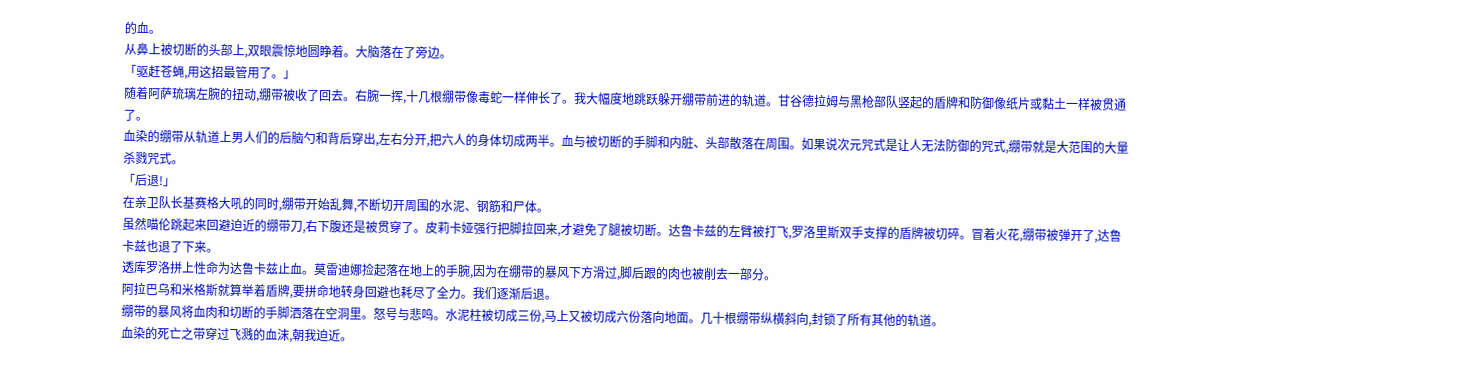的血。
从鼻上被切断的头部上,双眼震惊地圆睁着。大脑落在了旁边。
「驱赶苍蝇,用这招最管用了。」
随着阿萨琉璃左腕的扭动,绷带被收了回去。右腕一挥,十几根绷带像毒蛇一样伸长了。我大幅度地跳跃躲开绷带前进的轨道。甘谷德拉姆与黑枪部队竖起的盾牌和防御像纸片或黏土一样被贯通了。
血染的绷带从轨道上男人们的后脑勺和背后穿出,左右分开,把六人的身体切成两半。血与被切断的手脚和内脏、头部散落在周围。如果说次元咒式是让人无法防御的咒式,绷带就是大范围的大量杀戮咒式。
「后退!」
在亲卫队长基赛格大吼的同时,绷带开始乱舞,不断切开周围的水泥、钢筋和尸体。
虽然喵伦跳起来回避迫近的绷带刀,右下腹还是被贯穿了。皮莉卡娅强行把脚拉回来,才避免了腿被切断。达鲁卡兹的左臂被打飞,罗洛里斯双手支撑的盾牌被切碎。冒着火花,绷带被弹开了,达鲁卡兹也退了下来。
透库罗洛拼上性命为达鲁卡兹止血。莫雷迪娜捡起落在地上的手腕,因为在绷带的暴风下方滑过,脚后跟的肉也被削去一部分。
阿拉巴乌和米格斯就算举着盾牌,要拼命地转身回避也耗尽了全力。我们逐渐后退。
绷带的暴风将血肉和切断的手脚洒落在空洞里。怒号与悲鸣。水泥柱被切成三份,马上又被切成六份落向地面。几十根绷带纵横斜向,封锁了所有其他的轨道。
血染的死亡之带穿过飞溅的血沫,朝我迫近。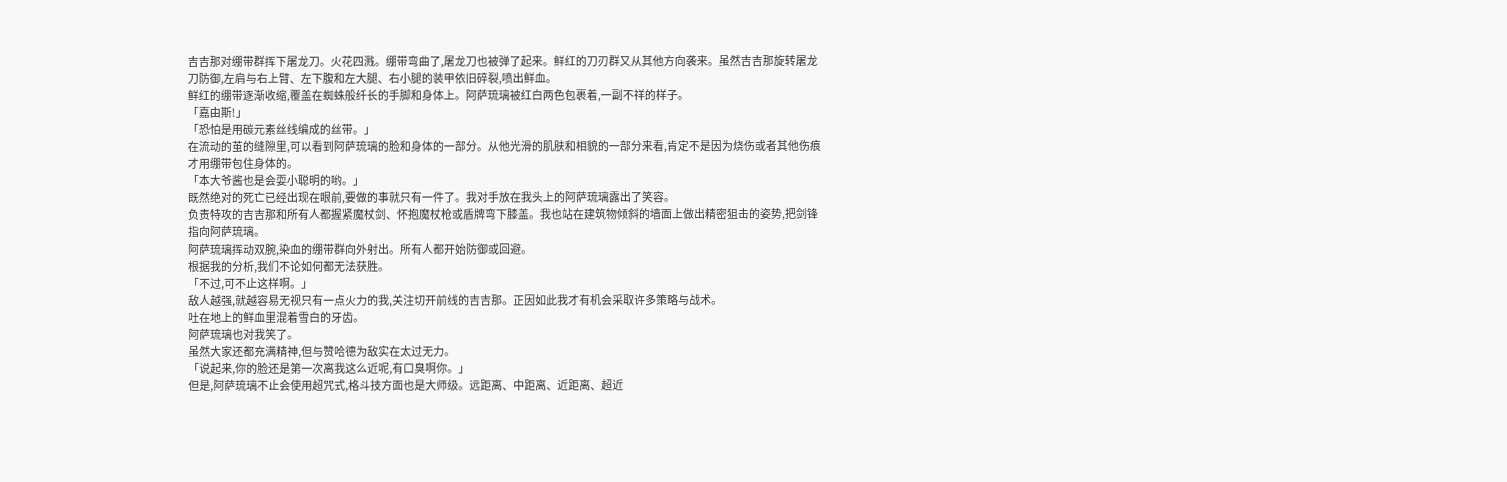吉吉那对绷带群挥下屠龙刀。火花四溅。绷带弯曲了,屠龙刀也被弹了起来。鲜红的刀刃群又从其他方向袭来。虽然吉吉那旋转屠龙刀防御,左肩与右上臂、左下腹和左大腿、右小腿的装甲依旧碎裂,喷出鲜血。
鲜红的绷带逐渐收缩,覆盖在蜘蛛般纤长的手脚和身体上。阿萨琉璃被红白两色包裹着,一副不祥的样子。
「嘉由斯!」
「恐怕是用碳元素丝线编成的丝带。」
在流动的茧的缝隙里,可以看到阿萨琉璃的脸和身体的一部分。从他光滑的肌肤和相貌的一部分来看,肯定不是因为烧伤或者其他伤痕才用绷带包住身体的。
「本大爷酱也是会耍小聪明的哟。」
既然绝对的死亡已经出现在眼前,要做的事就只有一件了。我对手放在我头上的阿萨琉璃露出了笑容。
负责特攻的吉吉那和所有人都握紧魔杖剑、怀抱魔杖枪或盾牌弯下膝盖。我也站在建筑物倾斜的墙面上做出精密狙击的姿势,把剑锋指向阿萨琉璃。
阿萨琉璃挥动双腕,染血的绷带群向外射出。所有人都开始防御或回避。
根据我的分析,我们不论如何都无法获胜。
「不过,可不止这样啊。」
敌人越强,就越容易无视只有一点火力的我,关注切开前线的吉吉那。正因如此我才有机会采取许多策略与战术。
吐在地上的鲜血里混着雪白的牙齿。
阿萨琉璃也对我笑了。
虽然大家还都充满精神,但与赞哈德为敌实在太过无力。
「说起来,你的脸还是第一次离我这么近呢,有口臭啊你。」
但是,阿萨琉璃不止会使用超咒式,格斗技方面也是大师级。远距离、中距离、近距离、超近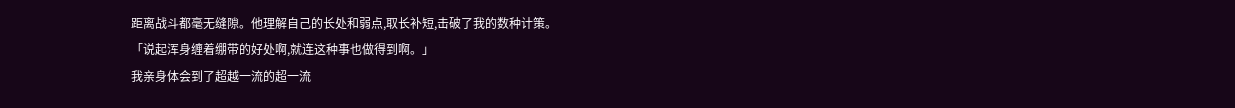距离战斗都毫无缝隙。他理解自己的长处和弱点,取长补短,击破了我的数种计策。
「说起浑身缠着绷带的好处啊,就连这种事也做得到啊。」
我亲身体会到了超越一流的超一流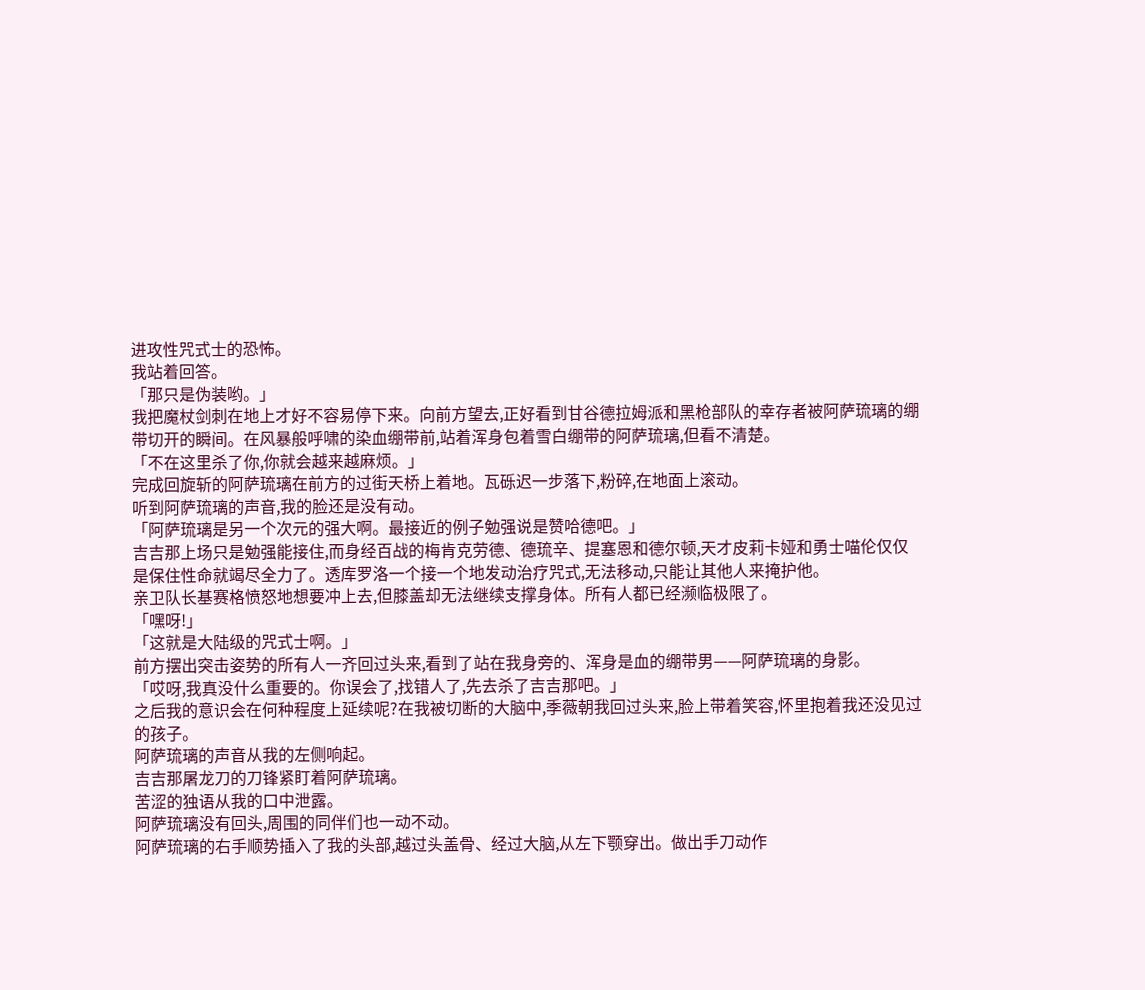进攻性咒式士的恐怖。
我站着回答。
「那只是伪装哟。」
我把魔杖剑刺在地上才好不容易停下来。向前方望去,正好看到甘谷德拉姆派和黑枪部队的幸存者被阿萨琉璃的绷带切开的瞬间。在风暴般呼啸的染血绷带前,站着浑身包着雪白绷带的阿萨琉璃,但看不清楚。
「不在这里杀了你,你就会越来越麻烦。」
完成回旋斩的阿萨琉璃在前方的过街天桥上着地。瓦砾迟一步落下,粉碎,在地面上滚动。
听到阿萨琉璃的声音,我的脸还是没有动。
「阿萨琉璃是另一个次元的强大啊。最接近的例子勉强说是赞哈德吧。」
吉吉那上场只是勉强能接住,而身经百战的梅肯克劳德、德琉辛、提塞恩和德尔顿,天才皮莉卡娅和勇士喵伦仅仅是保住性命就竭尽全力了。透库罗洛一个接一个地发动治疗咒式,无法移动,只能让其他人来掩护他。
亲卫队长基赛格愤怒地想要冲上去,但膝盖却无法继续支撑身体。所有人都已经濒临极限了。
「嘿呀!」
「这就是大陆级的咒式士啊。」
前方摆出突击姿势的所有人一齐回过头来,看到了站在我身旁的、浑身是血的绷带男——阿萨琉璃的身影。
「哎呀,我真没什么重要的。你误会了,找错人了,先去杀了吉吉那吧。」
之后我的意识会在何种程度上延续呢?在我被切断的大脑中,季薇朝我回过头来,脸上带着笑容,怀里抱着我还没见过的孩子。
阿萨琉璃的声音从我的左侧响起。
吉吉那屠龙刀的刀锋紧盯着阿萨琉璃。
苦涩的独语从我的口中泄露。
阿萨琉璃没有回头,周围的同伴们也一动不动。
阿萨琉璃的右手顺势插入了我的头部,越过头盖骨、经过大脑,从左下颚穿出。做出手刀动作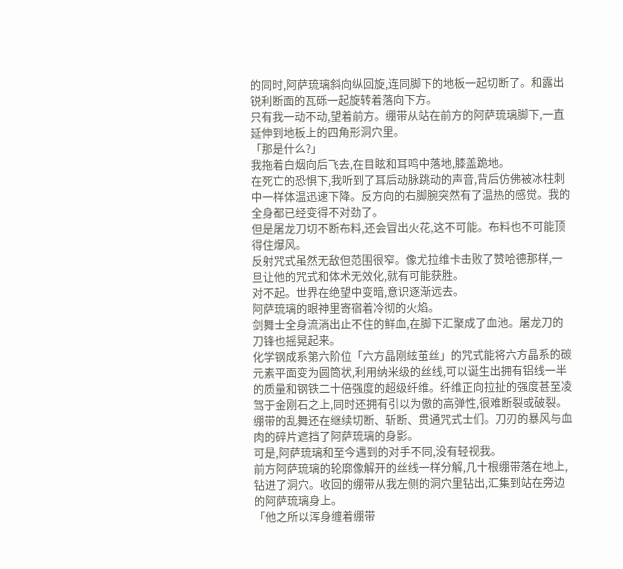的同时,阿萨琉璃斜向纵回旋,连同脚下的地板一起切断了。和露出锐利断面的瓦砾一起旋转着落向下方。
只有我一动不动,望着前方。绷带从站在前方的阿萨琉璃脚下,一直延伸到地板上的四角形洞穴里。
「那是什么?」
我拖着白烟向后飞去,在目眩和耳鸣中落地,膝盖跪地。
在死亡的恐惧下,我听到了耳后动脉跳动的声音,背后仿佛被冰柱刺中一样体温迅速下降。反方向的右脚腕突然有了温热的感觉。我的全身都已经变得不对劲了。
但是屠龙刀切不断布料,还会冒出火花,这不可能。布料也不可能顶得住爆风。
反射咒式虽然无敌但范围很窄。像尤拉维卡击败了赞哈德那样,一旦让他的咒式和体术无效化,就有可能获胜。
对不起。世界在绝望中变暗,意识逐渐远去。
阿萨琉璃的眼神里寄宿着冷彻的火焰。
剑舞士全身流淌出止不住的鲜血,在脚下汇聚成了血池。屠龙刀的刀锋也摇晃起来。
化学钢成系第六阶位「六方晶刚絃茧丝」的咒式能将六方晶系的碳元素平面变为圆筒状,利用纳米级的丝线,可以诞生出拥有铝线一半的质量和钢铁二十倍强度的超级纤维。纤维正向拉扯的强度甚至凌驾于金刚石之上,同时还拥有引以为傲的高弹性,很难断裂或破裂。
绷带的乱舞还在继续切断、斩断、贯通咒式士们。刀刃的暴风与血肉的碎片遮挡了阿萨琉璃的身影。
可是,阿萨琉璃和至今遇到的对手不同,没有轻视我。
前方阿萨琉璃的轮廓像解开的丝线一样分解,几十根绷带落在地上,钻进了洞穴。收回的绷带从我左侧的洞穴里钻出,汇集到站在旁边的阿萨琉璃身上。
「他之所以浑身缠着绷带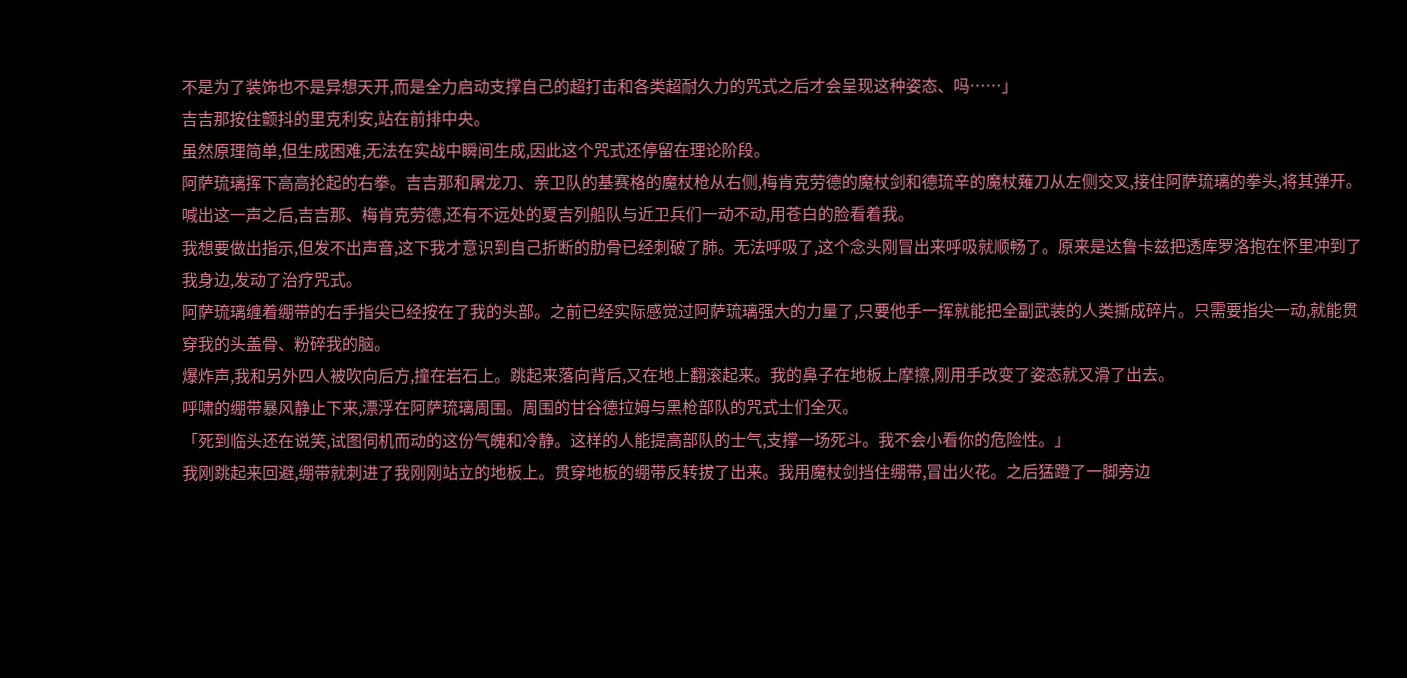不是为了装饰也不是异想天开,而是全力启动支撑自己的超打击和各类超耐久力的咒式之后才会呈现这种姿态、吗……」
吉吉那按住颤抖的里克利安,站在前排中央。
虽然原理简单,但生成困难,无法在实战中瞬间生成,因此这个咒式还停留在理论阶段。
阿萨琉璃挥下高高抡起的右拳。吉吉那和屠龙刀、亲卫队的基赛格的魔杖枪从右侧,梅肯克劳德的魔杖剑和德琉辛的魔杖薙刀从左侧交叉,接住阿萨琉璃的拳头,将其弹开。
喊出这一声之后,吉吉那、梅肯克劳德,还有不远处的夏吉列船队与近卫兵们一动不动,用苍白的脸看着我。
我想要做出指示,但发不出声音,这下我才意识到自己折断的肋骨已经刺破了肺。无法呼吸了,这个念头刚冒出来呼吸就顺畅了。原来是达鲁卡兹把透库罗洛抱在怀里冲到了我身边,发动了治疗咒式。
阿萨琉璃缠着绷带的右手指尖已经按在了我的头部。之前已经实际感觉过阿萨琉璃强大的力量了,只要他手一挥就能把全副武装的人类撕成碎片。只需要指尖一动,就能贯穿我的头盖骨、粉碎我的脑。
爆炸声,我和另外四人被吹向后方,撞在岩石上。跳起来落向背后,又在地上翻滚起来。我的鼻子在地板上摩擦,刚用手改变了姿态就又滑了出去。
呼啸的绷带暴风静止下来,漂浮在阿萨琉璃周围。周围的甘谷德拉姆与黑枪部队的咒式士们全灭。
「死到临头还在说笑,试图伺机而动的这份气魄和冷静。这样的人能提高部队的士气,支撑一场死斗。我不会小看你的危险性。」
我刚跳起来回避,绷带就刺进了我刚刚站立的地板上。贯穿地板的绷带反转拔了出来。我用魔杖剑挡住绷带,冒出火花。之后猛蹬了一脚旁边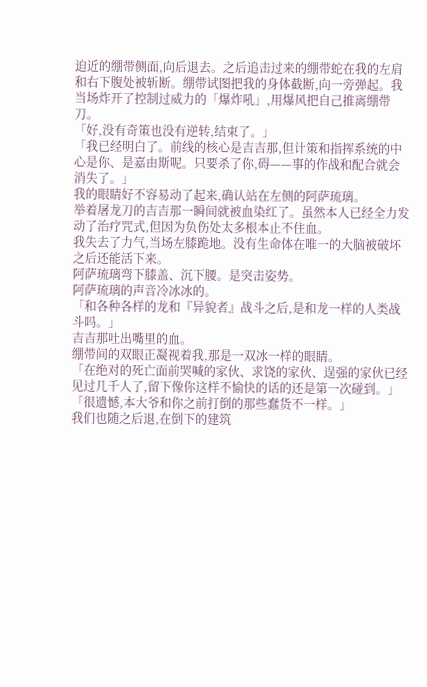迫近的绷带侧面,向后退去。之后追击过来的绷带蛇在我的左肩和右下腹处被斩断。绷带试图把我的身体截断,向一旁弹起。我当场炸开了控制过威力的「爆炸吼」,用爆风把自己推离绷带刀。
「好,没有奇策也没有逆转,结束了。」
「我已经明白了。前线的核心是吉吉那,但计策和指挥系统的中心是你、是嘉由斯呢。只要杀了你,碍——事的作战和配合就会消失了。」
我的眼睛好不容易动了起来,确认站在左侧的阿萨琉璃。
举着屠龙刀的吉吉那一瞬间就被血染红了。虽然本人已经全力发动了治疗咒式,但因为负伤处太多根本止不住血。
我失去了力气,当场左膝跪地。没有生命体在唯一的大脑被破坏之后还能活下来。
阿萨琉璃弯下膝盖、沉下腰。是突击姿势。
阿萨琉璃的声音冷冰冰的。
「和各种各样的龙和『异貌者』战斗之后,是和龙一样的人类战斗吗。」
吉吉那吐出嘴里的血。
绷带间的双眼正凝视着我,那是一双冰一样的眼睛。
「在绝对的死亡面前哭喊的家伙、求饶的家伙、逞强的家伙已经见过几千人了,留下像你这样不愉快的话的还是第一次碰到。」
「很遗憾,本大爷和你之前打倒的那些蠢货不一样。」
我们也随之后退,在倒下的建筑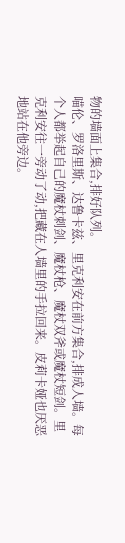物的墙面上集合,排好队列。
喵伦、罗洛里斯、达鲁卡兹、里克利安在前方集合,排成人墙。每个人都举起自己的魔杖刺剑、魔杖枪、魔杖双斧或魔杖短剑。里克利安往一旁动了动,把藏在人墙里的手拉回来。皮莉卡娅也厌恶地站在他旁边。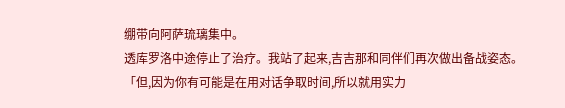绷带向阿萨琉璃集中。
透库罗洛中途停止了治疗。我站了起来,吉吉那和同伴们再次做出备战姿态。
「但,因为你有可能是在用对话争取时间,所以就用实力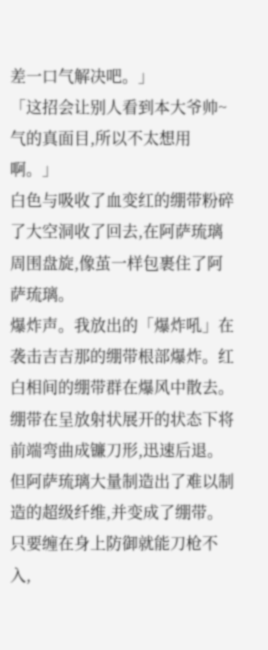差一口气解决吧。」
「这招会让别人看到本大爷帅~气的真面目,所以不太想用啊。」
白色与吸收了血变红的绷带粉碎了大空洞收了回去,在阿萨琉璃周围盘旋,像茧一样包裹住了阿萨琉璃。
爆炸声。我放出的「爆炸吼」在袭击吉吉那的绷带根部爆炸。红白相间的绷带群在爆风中散去。绷带在呈放射状展开的状态下将前端弯曲成镰刀形,迅速后退。
但阿萨琉璃大量制造出了难以制造的超级纤维,并变成了绷带。只要缠在身上防御就能刀枪不入,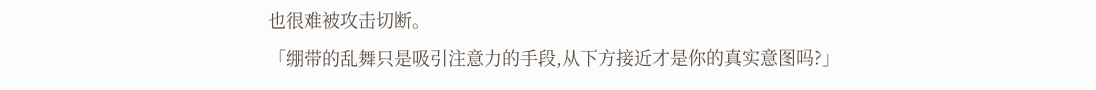也很难被攻击切断。
「绷带的乱舞只是吸引注意力的手段,从下方接近才是你的真实意图吗?」